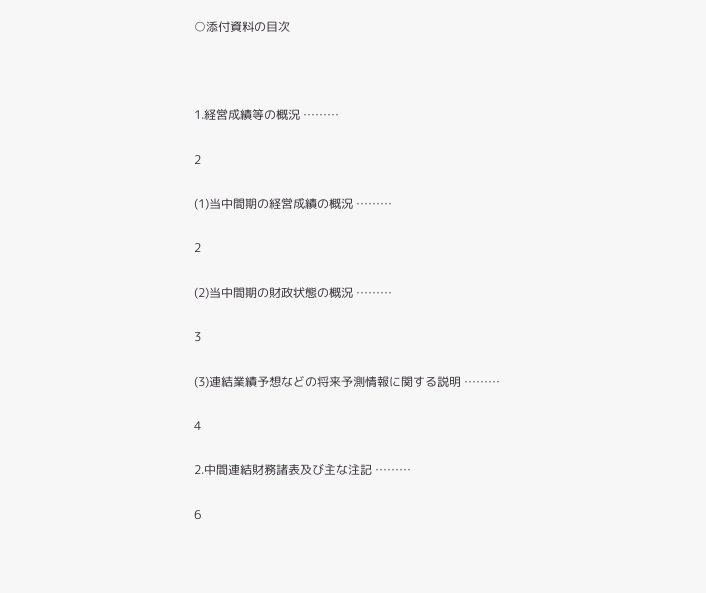○添付資料の目次



1.経営成績等の概況 ………

2

(1)当中間期の経営成績の概況 ………

2

(2)当中間期の財政状態の概況 ………

3

(3)連結業績予想などの将来予測情報に関する説明 ………

4

2.中間連結財務諸表及び主な注記 ………

6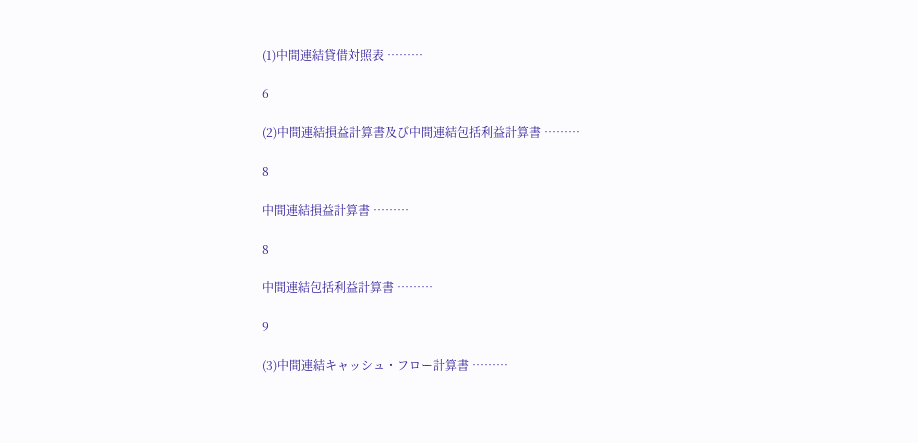(1)中間連結貸借対照表 ………

6

(2)中間連結損益計算書及び中間連結包括利益計算書 ………

8

中間連結損益計算書 ………

8

中間連結包括利益計算書 ………

9

(3)中間連結キャッシュ・フロー計算書 ………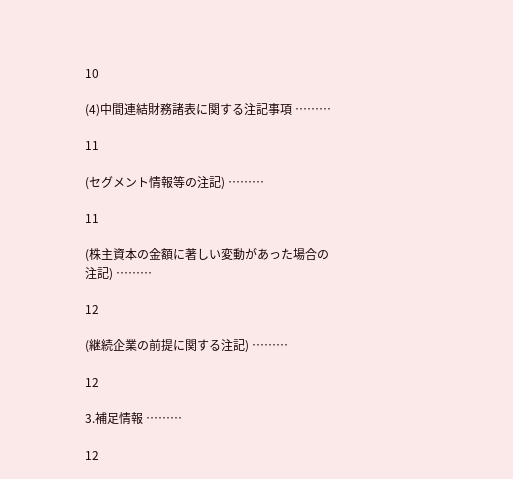10

(4)中間連結財務諸表に関する注記事項 ………

11

(セグメント情報等の注記) ………

11

(株主資本の金額に著しい変動があった場合の注記) ………

12

(継続企業の前提に関する注記) ………

12

3.補足情報 ………

12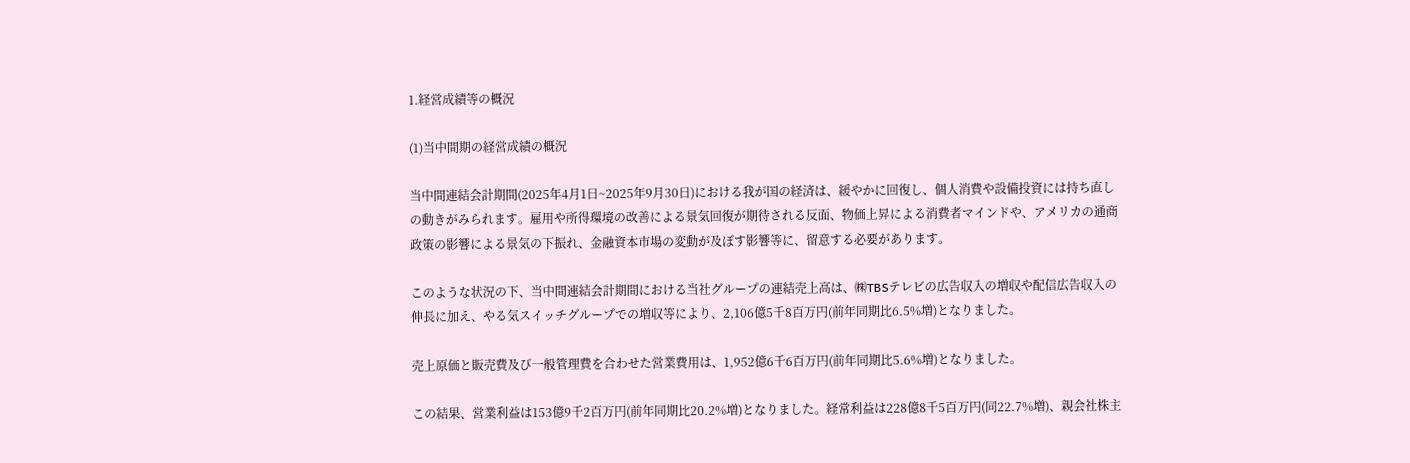1.経営成績等の概況

(1)当中間期の経営成績の概況

当中間連結会計期間(2025年4月1日~2025年9月30日)における我が国の経済は、緩やかに回復し、個人消費や設備投資には持ち直しの動きがみられます。雇用や所得環境の改善による景気回復が期待される反面、物価上昇による消費者マインドや、アメリカの通商政策の影響による景気の下振れ、金融資本市場の変動が及ぼす影響等に、留意する必要があります。

このような状況の下、当中間連結会計期間における当社グループの連結売上高は、㈱TBSテレビの広告収入の増収や配信広告収入の伸長に加え、やる気スイッチグループでの増収等により、2,106億5千8百万円(前年同期比6.5%増)となりました。

売上原価と販売費及び一般管理費を合わせた営業費用は、1,952億6千6百万円(前年同期比5.6%増)となりました。

この結果、営業利益は153億9千2百万円(前年同期比20.2%増)となりました。経常利益は228億8千5百万円(同22.7%増)、親会社株主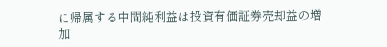に帰属する中間純利益は投資有価証券売却益の増加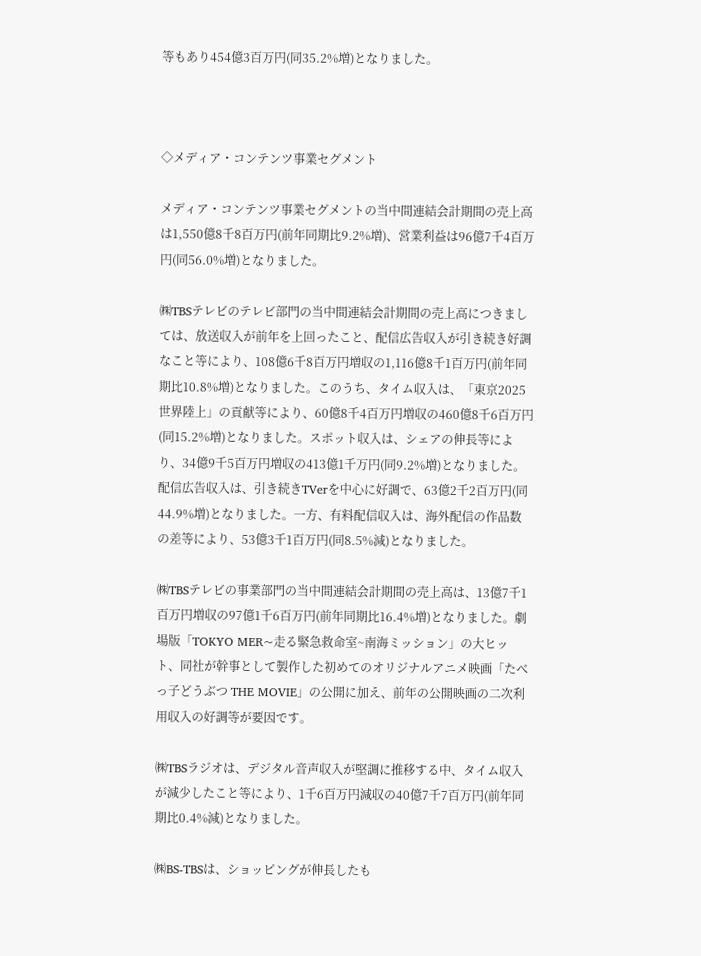等もあり454億3百万円(同35.2%増)となりました。



◇メディア・コンテンツ事業セグメント

メディア・コンテンツ事業セグメントの当中間連結会計期間の売上高は1,550億8千8百万円(前年同期比9.2%増)、営業利益は96億7千4百万円(同56.0%増)となりました。

㈱TBSテレビのテレビ部門の当中間連結会計期間の売上高につきましては、放送収入が前年を上回ったこと、配信広告収入が引き続き好調なこと等により、108億6千8百万円増収の1,116億8千1百万円(前年同期比10.8%増)となりました。このうち、タイム収入は、「東京2025世界陸上」の貢献等により、60億8千4百万円増収の460億8千6百万円(同15.2%増)となりました。スポット収入は、シェアの伸長等により、34億9千5百万円増収の413億1千万円(同9.2%増)となりました。配信広告収入は、引き続きTVerを中心に好調で、63億2千2百万円(同44.9%増)となりました。一方、有料配信収入は、海外配信の作品数の差等により、53億3千1百万円(同8.5%減)となりました。

㈱TBSテレビの事業部門の当中間連結会計期間の売上高は、13億7千1百万円増収の97億1千6百万円(前年同期比16.4%増)となりました。劇場版「TOKYO MER~走る緊急救命室~南海ミッション」の大ヒット、同社が幹事として製作した初めてのオリジナルアニメ映画「たべっ子どうぶつ THE MOVIE」の公開に加え、前年の公開映画の二次利用収入の好調等が要因です。

㈱TBSラジオは、デジタル音声収入が堅調に推移する中、タイム収入が減少したこと等により、1千6百万円減収の40億7千7百万円(前年同期比0.4%減)となりました。

㈱BS-TBSは、ショッピングが伸長したも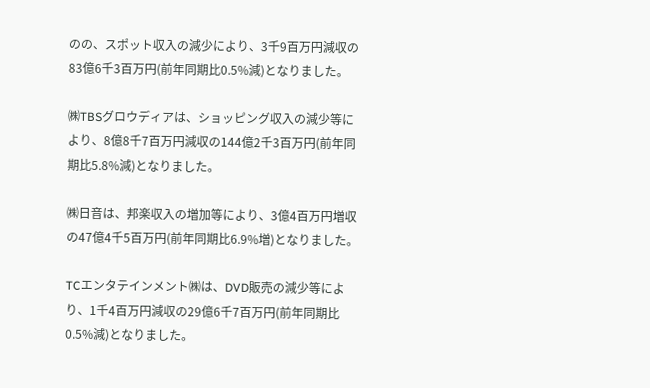のの、スポット収入の減少により、3千9百万円減収の83億6千3百万円(前年同期比0.5%減)となりました。

㈱TBSグロウディアは、ショッピング収入の減少等により、8億8千7百万円減収の144億2千3百万円(前年同期比5.8%減)となりました。

㈱日音は、邦楽収入の増加等により、3億4百万円増収の47億4千5百万円(前年同期比6.9%増)となりました。

TCエンタテインメント㈱は、DVD販売の減少等により、1千4百万円減収の29億6千7百万円(前年同期比0.5%減)となりました。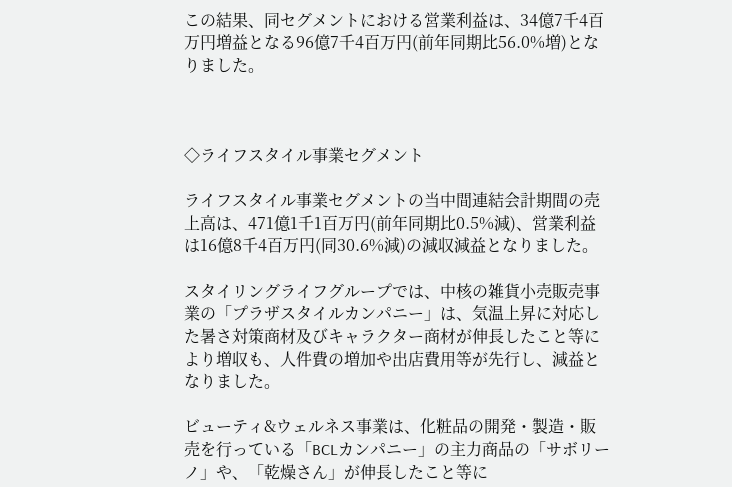この結果、同セグメントにおける営業利益は、34億7千4百万円増益となる96億7千4百万円(前年同期比56.0%増)となりました。



◇ライフスタイル事業セグメント

ライフスタイル事業セグメントの当中間連結会計期間の売上高は、471億1千1百万円(前年同期比0.5%減)、営業利益は16億8千4百万円(同30.6%減)の減収減益となりました。

スタイリングライフグループでは、中核の雑貨小売販売事業の「プラザスタイルカンパニー」は、気温上昇に対応した暑さ対策商材及びキャラクター商材が伸長したこと等により増収も、人件費の増加や出店費用等が先行し、減益となりました。

ビューティ&ウェルネス事業は、化粧品の開発・製造・販売を行っている「BCLカンパニー」の主力商品の「サボリーノ」や、「乾燥さん」が伸長したこと等に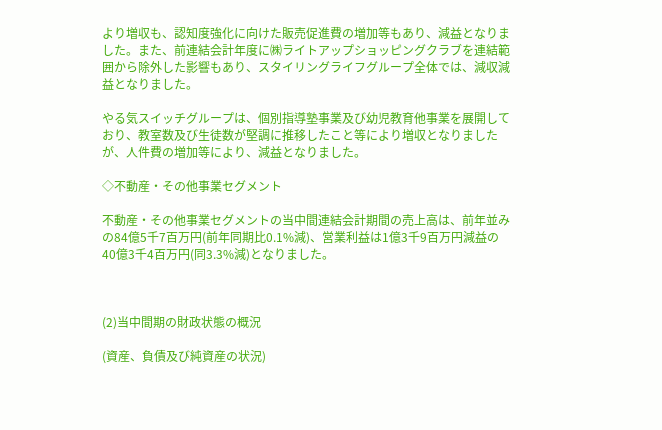より増収も、認知度強化に向けた販売促進費の増加等もあり、減益となりました。また、前連結会計年度に㈱ライトアップショッピングクラブを連結範囲から除外した影響もあり、スタイリングライフグループ全体では、減収減益となりました。

やる気スイッチグループは、個別指導塾事業及び幼児教育他事業を展開しており、教室数及び生徒数が堅調に推移したこと等により増収となりましたが、人件費の増加等により、減益となりました。

◇不動産・その他事業セグメント

不動産・その他事業セグメントの当中間連結会計期間の売上高は、前年並みの84億5千7百万円(前年同期比0.1%減)、営業利益は1億3千9百万円減益の40億3千4百万円(同3.3%減)となりました。



(2)当中間期の財政状態の概況

(資産、負債及び純資産の状況)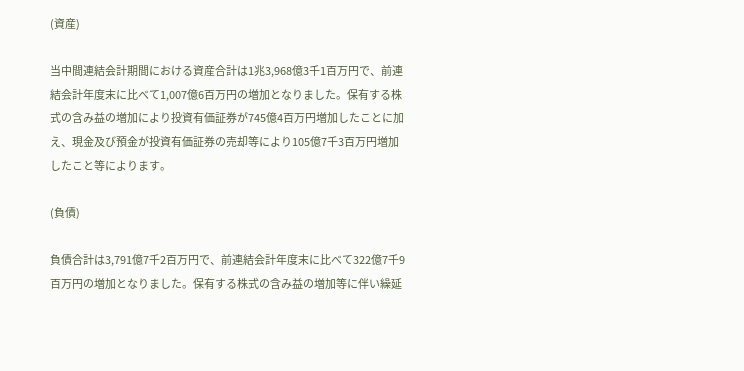(資産)

当中間連結会計期間における資産合計は1兆3,968億3千1百万円で、前連結会計年度末に比べて1,007億6百万円の増加となりました。保有する株式の含み益の増加により投資有価証券が745億4百万円増加したことに加え、現金及び預金が投資有価証券の売却等により105億7千3百万円増加したこと等によります。

(負債)

負債合計は3,791億7千2百万円で、前連結会計年度末に比べて322億7千9百万円の増加となりました。保有する株式の含み益の増加等に伴い繰延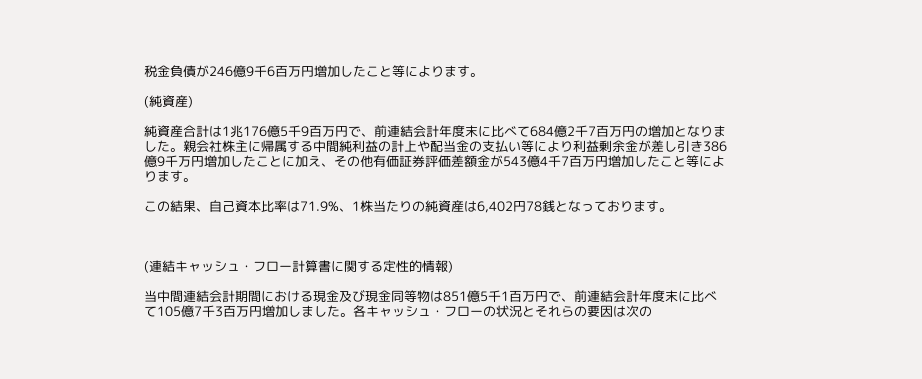税金負債が246億9千6百万円増加したこと等によります。

(純資産)

純資産合計は1兆176億5千9百万円で、前連結会計年度末に比べて684億2千7百万円の増加となりました。親会社株主に帰属する中間純利益の計上や配当金の支払い等により利益剰余金が差し引き386億9千万円増加したことに加え、その他有価証券評価差額金が543億4千7百万円増加したこと等によります。

この結果、自己資本比率は71.9%、1株当たりの純資産は6,402円78銭となっております。



(連結キャッシュ・フロー計算書に関する定性的情報)

当中間連結会計期間における現金及び現金同等物は851億5千1百万円で、前連結会計年度末に比べて105億7千3百万円増加しました。各キャッシュ・フローの状況とそれらの要因は次の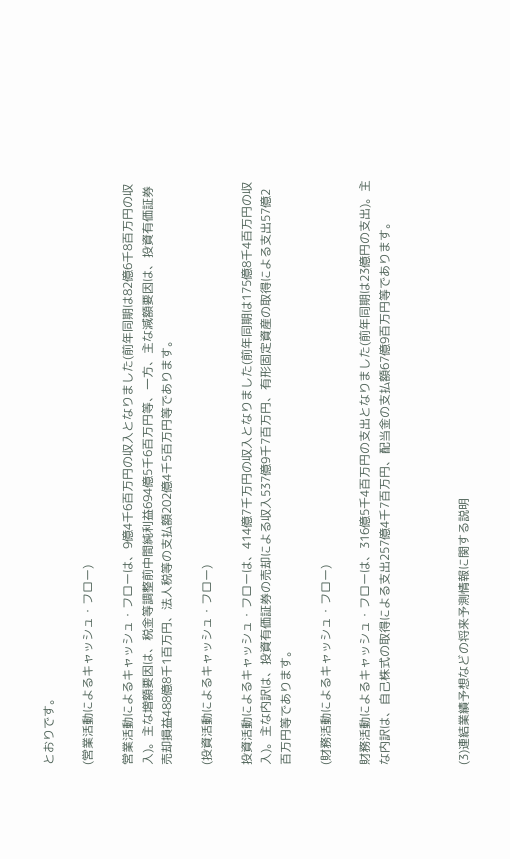とおりです。

(営業活動によるキャッシュ・フロー)

営業活動によるキャッシュ・フローは、9億4千6百万円の収入となりました(前年同期は82億6千8百万円の収入)。主な増額要因は、税金等調整前中間純利益694億5千6百万円等、一方、主な減額要因は、投資有価証券売却損益488億8千1百万円、法人税等の支払額202億4千5百万円等であります。

(投資活動によるキャッシュ・フロー)

投資活動によるキャッシュ・フローは、414億7千万円の収入となりました(前年同期は175億8千4百万円の収入)。主な内訳は、投資有価証券の売却による収入537億9千7百万円、有形固定資産の取得による支出57億2百万円等であります。

(財務活動によるキャッシュ・フロー)

財務活動によるキャッシュ・フローは、316億5千4百万円の支出となりました(前年同期は23億円の支出)。主な内訳は、自己株式の取得による支出257億4千7百万円、配当金の支払額67億9百万円等であります。



(3)連結業績予想などの将来予測情報に関する説明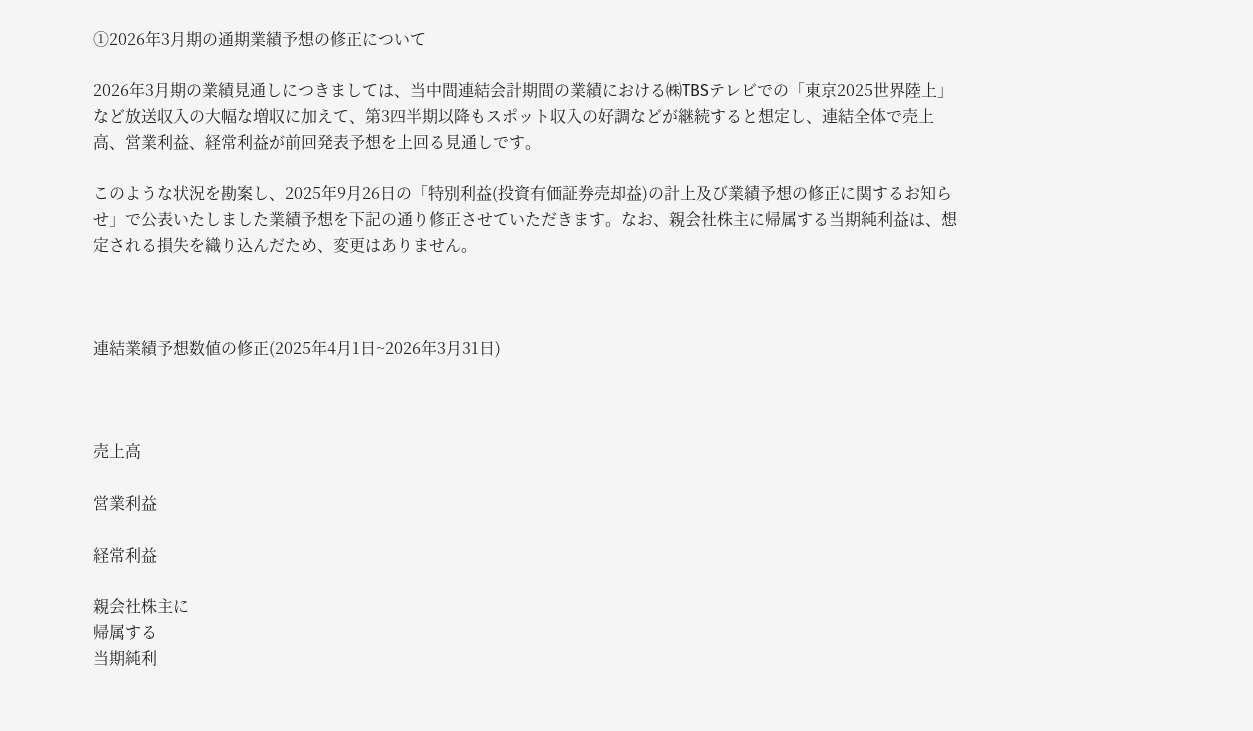①2026年3月期の通期業績予想の修正について

2026年3月期の業績見通しにつきましては、当中間連結会計期間の業績における㈱TBSテレビでの「東京2025世界陸上」など放送収入の大幅な増収に加えて、第3四半期以降もスポット収入の好調などが継続すると想定し、連結全体で売上高、営業利益、経常利益が前回発表予想を上回る見通しです。

このような状況を勘案し、2025年9月26日の「特別利益(投資有価証券売却益)の計上及び業績予想の修正に関するお知らせ」で公表いたしました業績予想を下記の通り修正させていただきます。なお、親会社株主に帰属する当期純利益は、想定される損失を織り込んだため、変更はありません。



連結業績予想数値の修正(2025年4月1日~2026年3月31日)



売上高

営業利益

経常利益

親会社株主に
帰属する
当期純利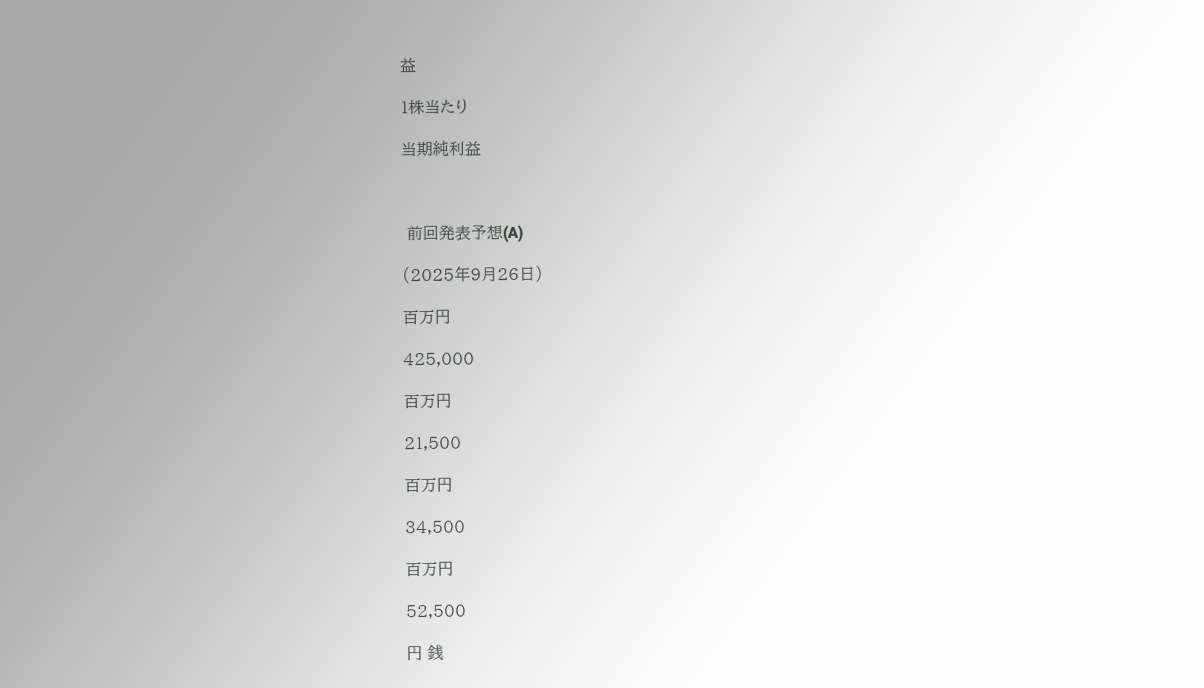益

1株当たり

当期純利益



 前回発表予想(A)

(2025年9月26日)

百万円

425,000

百万円

21,500

百万円

34,500

百万円

52,500

円 銭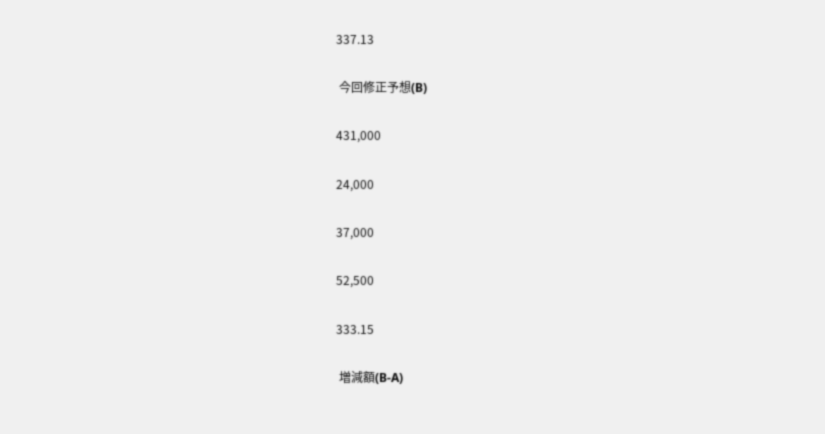337.13

 今回修正予想(B)

431,000

24,000

37,000

52,500

333.15

 増減額(B-A)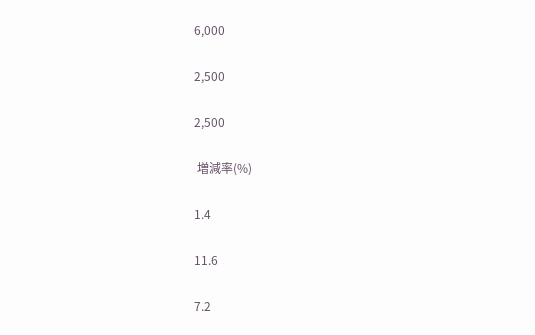6,000

2,500

2,500

 増減率(%)

1.4

11.6

7.2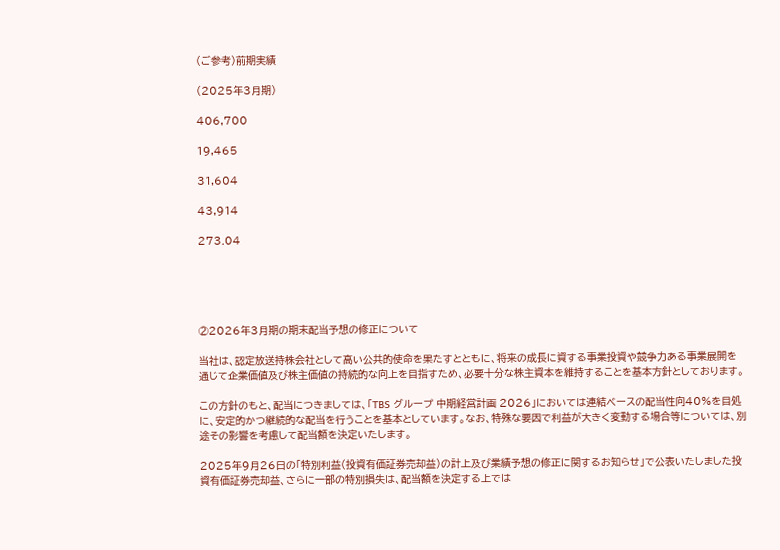(ご参考)前期実績

(2025年3月期)

406,700

19,465

31,604

43,914

273.04





②2026年3月期の期末配当予想の修正について

当社は、認定放送持株会社として高い公共的使命を果たすとともに、将来の成長に資する事業投資や競争力ある事業展開を通じて企業価値及び株主価値の持続的な向上を目指すため、必要十分な株主資本を維持することを基本方針としております。

この方針のもと、配当につきましては、「TBS グループ 中期経営計画 2026」においては連結ベースの配当性向40%を目処に、安定的かつ継続的な配当を行うことを基本としています。なお、特殊な要因で利益が大きく変動する場合等については、別途その影響を考慮して配当額を決定いたします。

2025年9月26日の「特別利益(投資有価証券売却益)の計上及び業績予想の修正に関するお知らせ」で公表いたしました投資有価証券売却益、さらに一部の特別損失は、配当額を決定する上では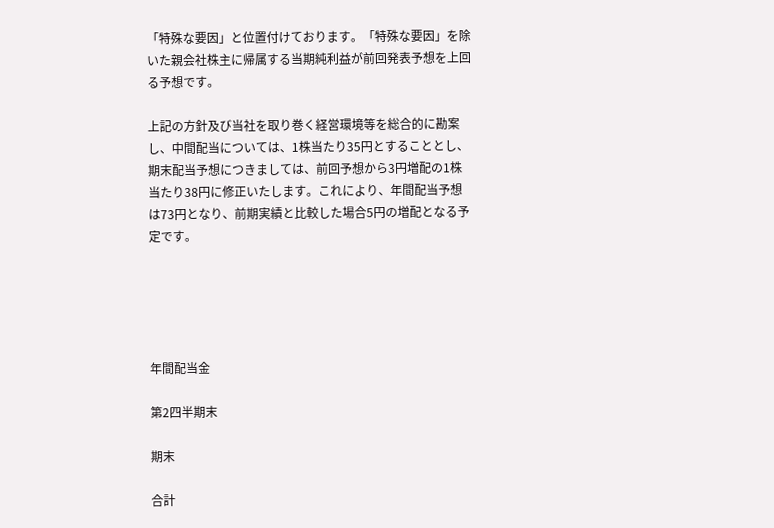「特殊な要因」と位置付けております。「特殊な要因」を除いた親会社株主に帰属する当期純利益が前回発表予想を上回る予想です。

上記の方針及び当社を取り巻く経営環境等を総合的に勘案し、中間配当については、1株当たり35円とすることとし、期末配当予想につきましては、前回予想から3円増配の1株当たり38円に修正いたします。これにより、年間配当予想は73円となり、前期実績と比較した場合5円の増配となる予定です。





年間配当金

第2四半期末

期末

合計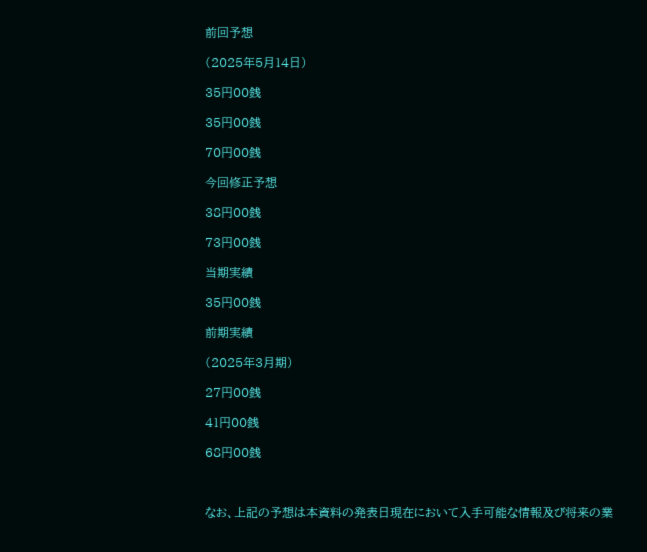前回予想

(2025年5月14日)

35円00銭

35円00銭

70円00銭

今回修正予想

38円00銭

73円00銭

当期実績

35円00銭

前期実績

(2025年3月期)

27円00銭

41円00銭

68円00銭



なお、上記の予想は本資料の発表日現在において入手可能な情報及び将来の業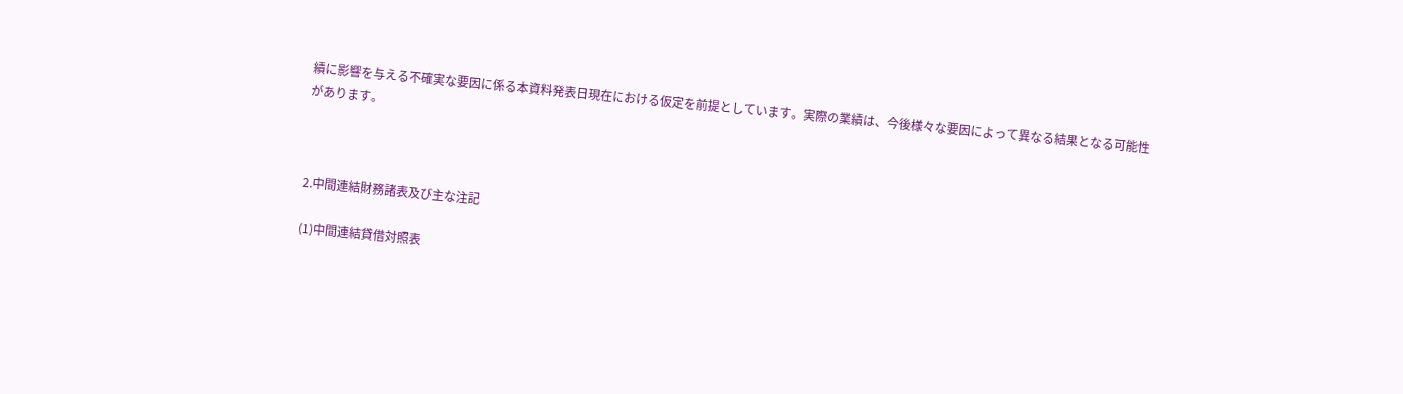績に影響を与える不確実な要因に係る本資料発表日現在における仮定を前提としています。実際の業績は、今後様々な要因によって異なる結果となる可能性があります。



2.中間連結財務諸表及び主な注記

(1)中間連結貸借対照表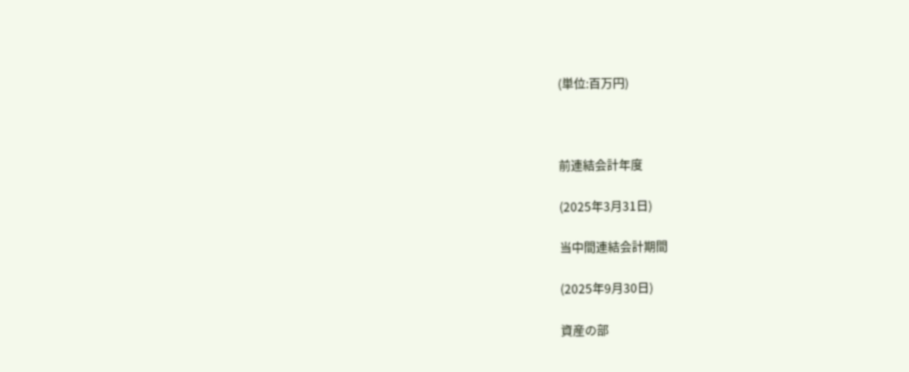(単位:百万円)



前連結会計年度

(2025年3月31日)

当中間連結会計期間

(2025年9月30日)

資産の部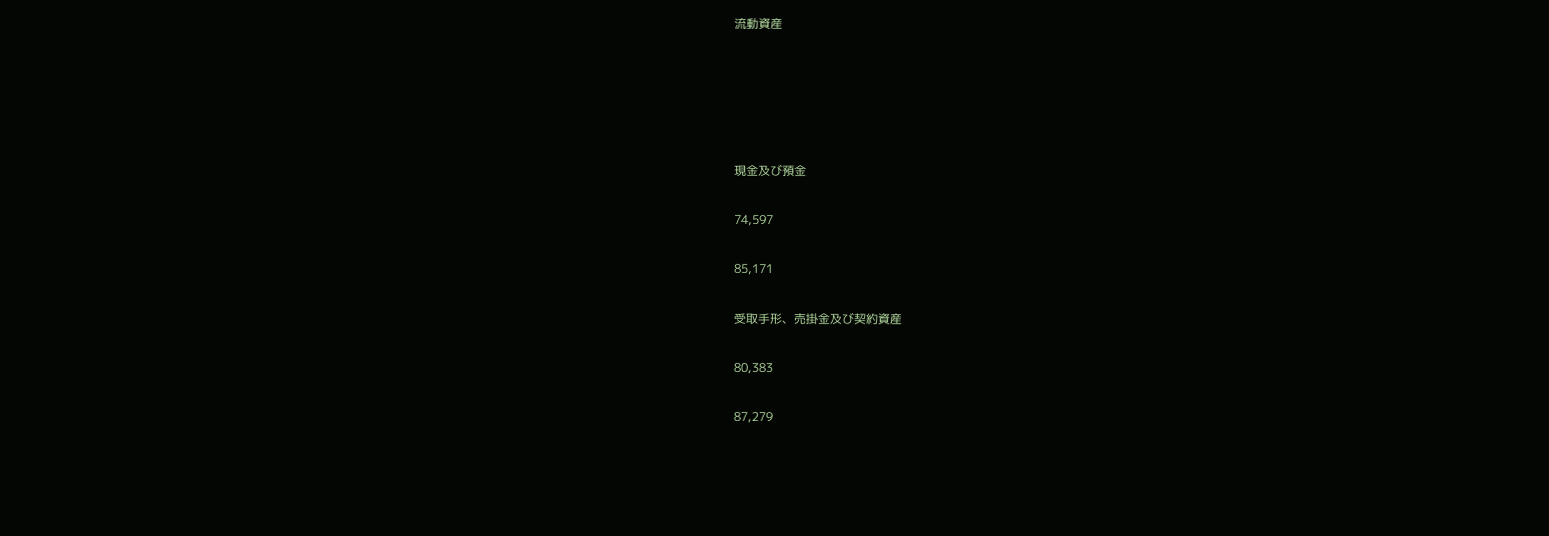流動資産





現金及び預金

74,597

85,171

受取手形、売掛金及び契約資産

80,383

87,279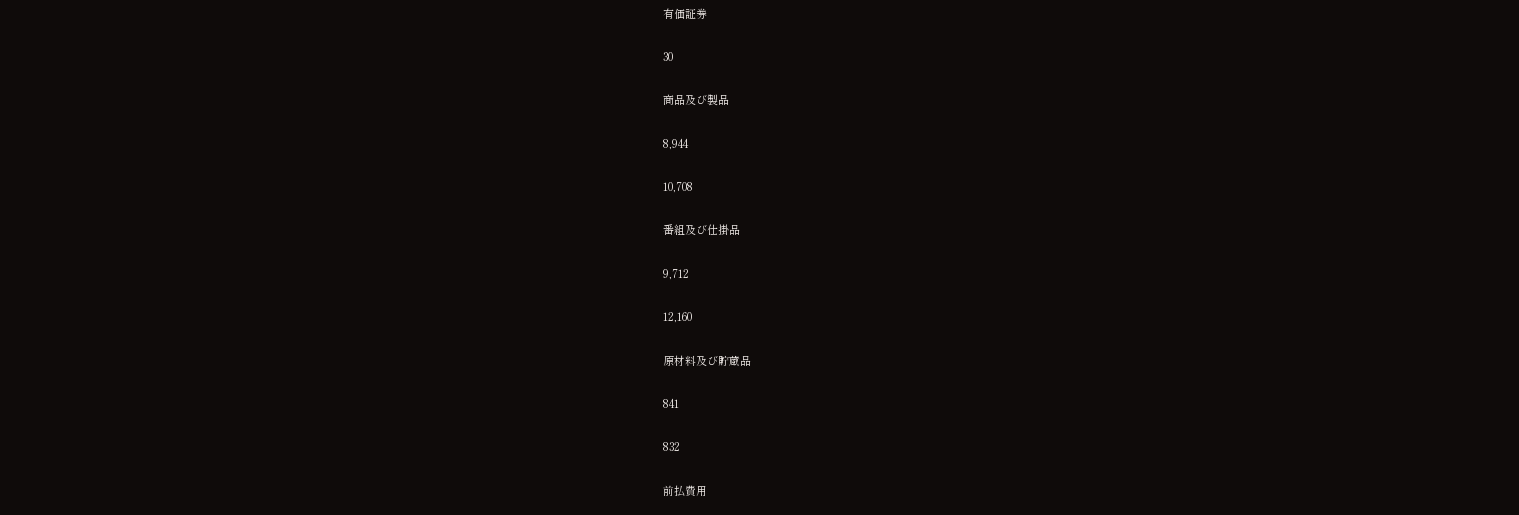有価証券

30

商品及び製品

8,944

10,708

番組及び仕掛品

9,712

12,160

原材料及び貯蔵品

841

832

前払費用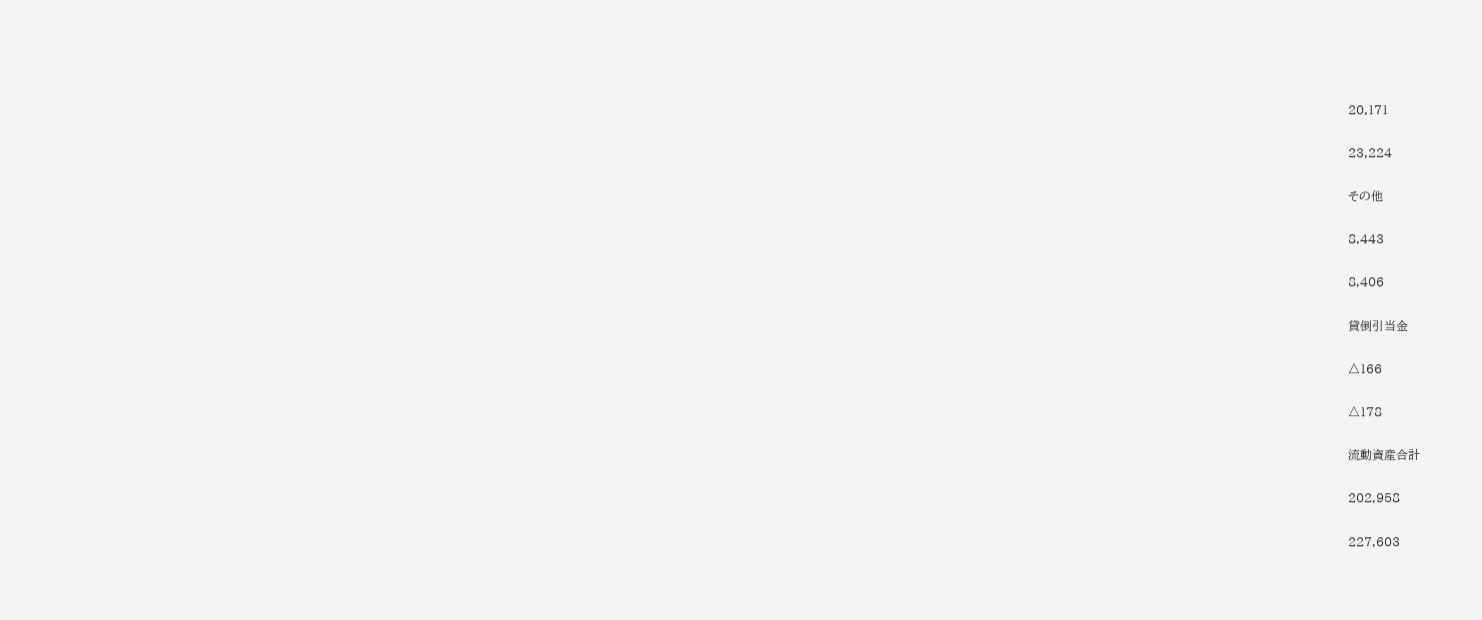20,171

23,224

その他

8,443

8,406

貸倒引当金

△166

△178

流動資産合計

202,958

227,603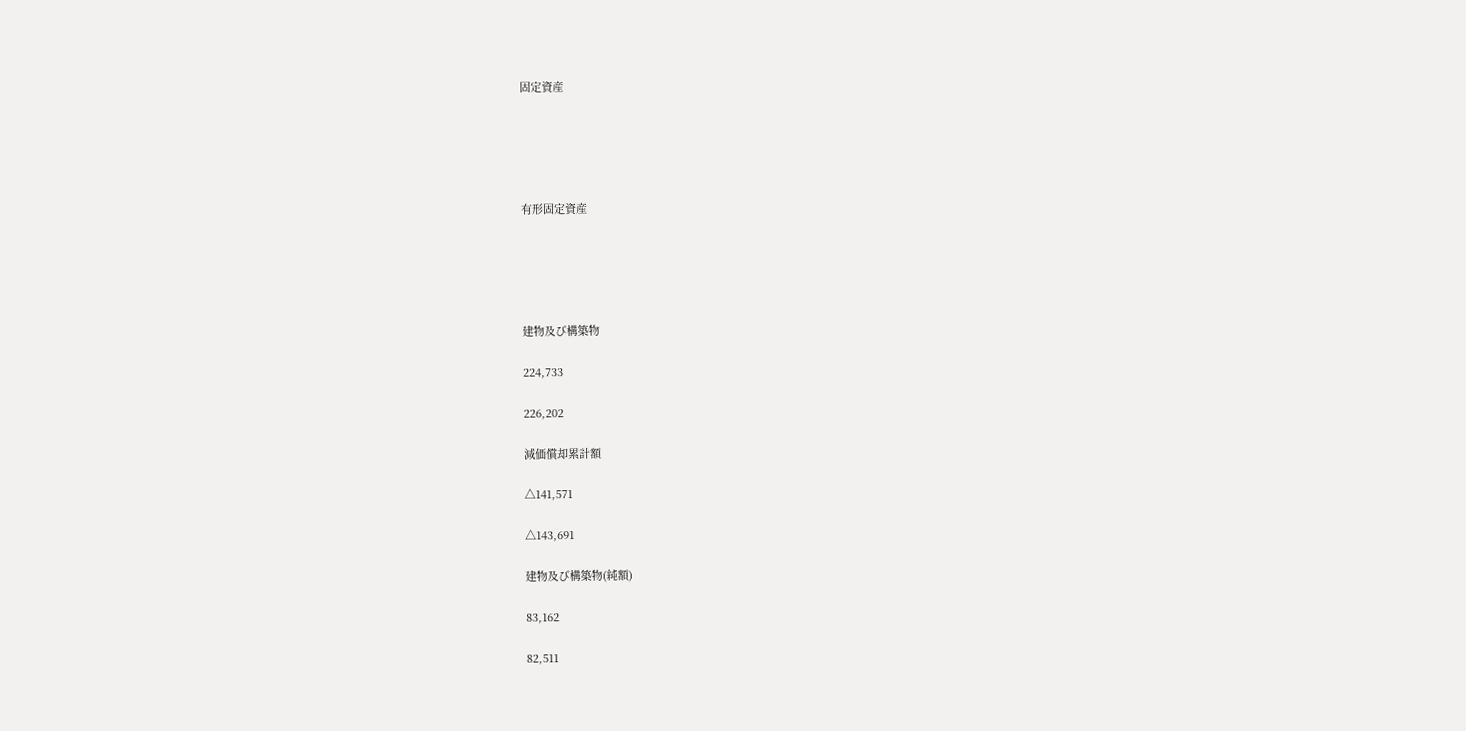固定資産





有形固定資産





建物及び構築物

224,733

226,202

減価償却累計額

△141,571

△143,691

建物及び構築物(純額)

83,162

82,511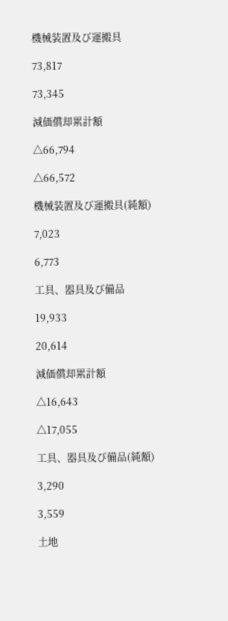機械装置及び運搬具

73,817

73,345

減価償却累計額

△66,794

△66,572

機械装置及び運搬具(純額)

7,023

6,773

工具、器具及び備品

19,933

20,614

減価償却累計額

△16,643

△17,055

工具、器具及び備品(純額)

3,290

3,559

土地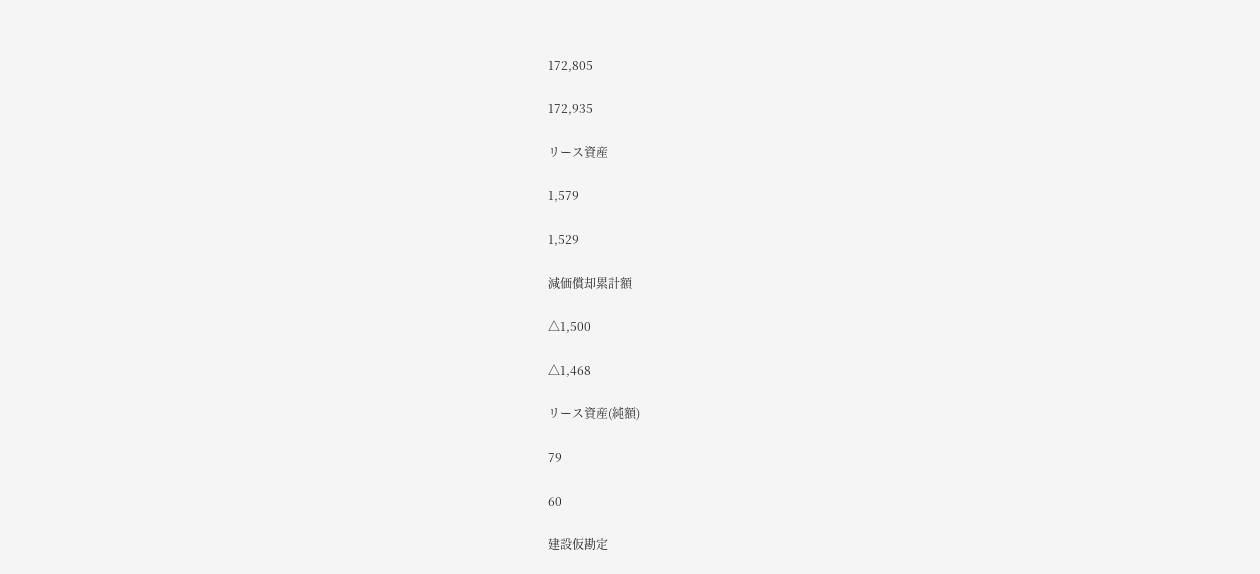172,805

172,935

リース資産

1,579

1,529

減価償却累計額

△1,500

△1,468

リース資産(純額)

79

60

建設仮勘定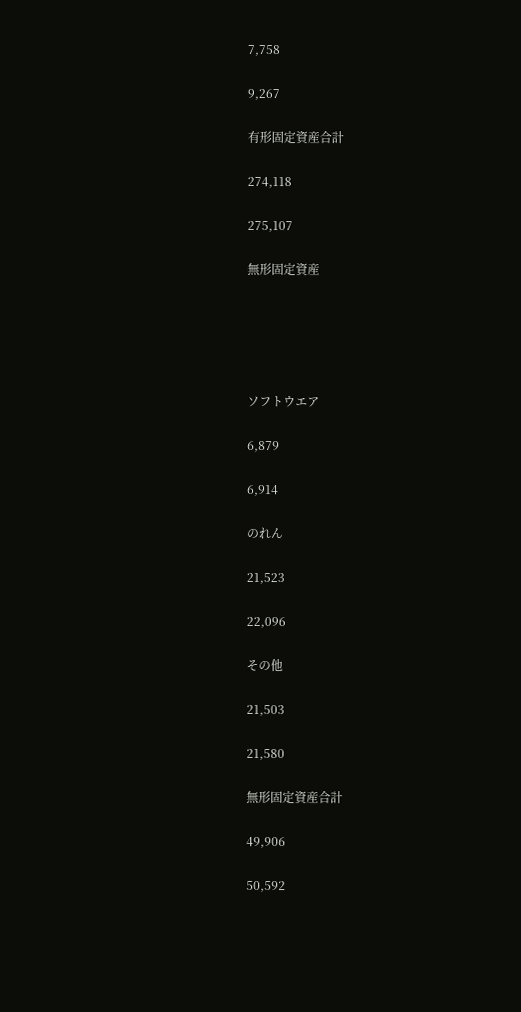7,758

9,267

有形固定資産合計

274,118

275,107

無形固定資産





ソフトウエア

6,879

6,914

のれん

21,523

22,096

その他

21,503

21,580

無形固定資産合計

49,906

50,592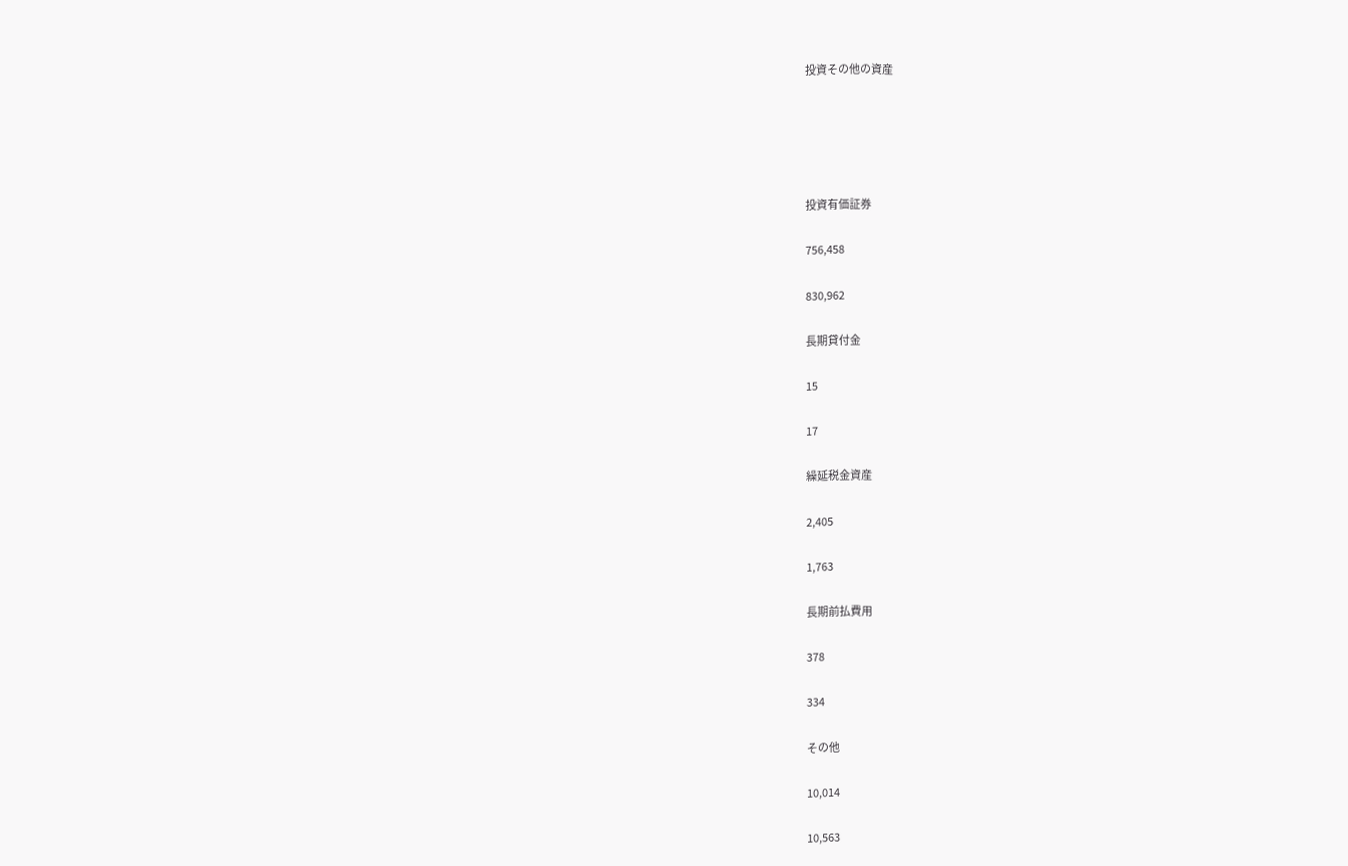投資その他の資産





投資有価証券

756,458

830,962

長期貸付金

15

17

繰延税金資産

2,405

1,763

長期前払費用

378

334

その他

10,014

10,563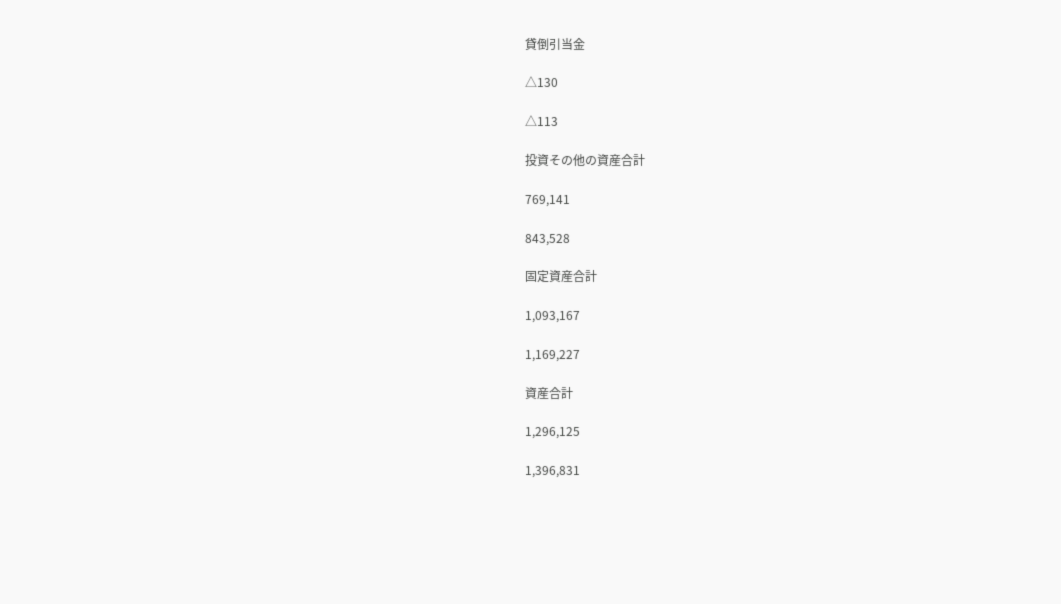貸倒引当金

△130

△113

投資その他の資産合計

769,141

843,528

固定資産合計

1,093,167

1,169,227

資産合計

1,296,125

1,396,831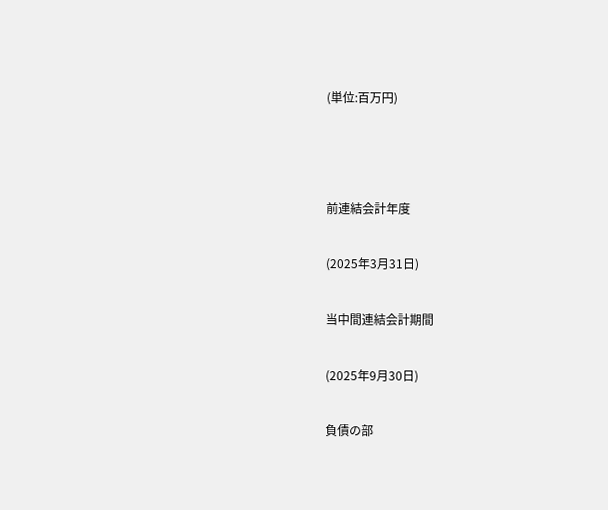(単位:百万円)



前連結会計年度

(2025年3月31日)

当中間連結会計期間

(2025年9月30日)

負債の部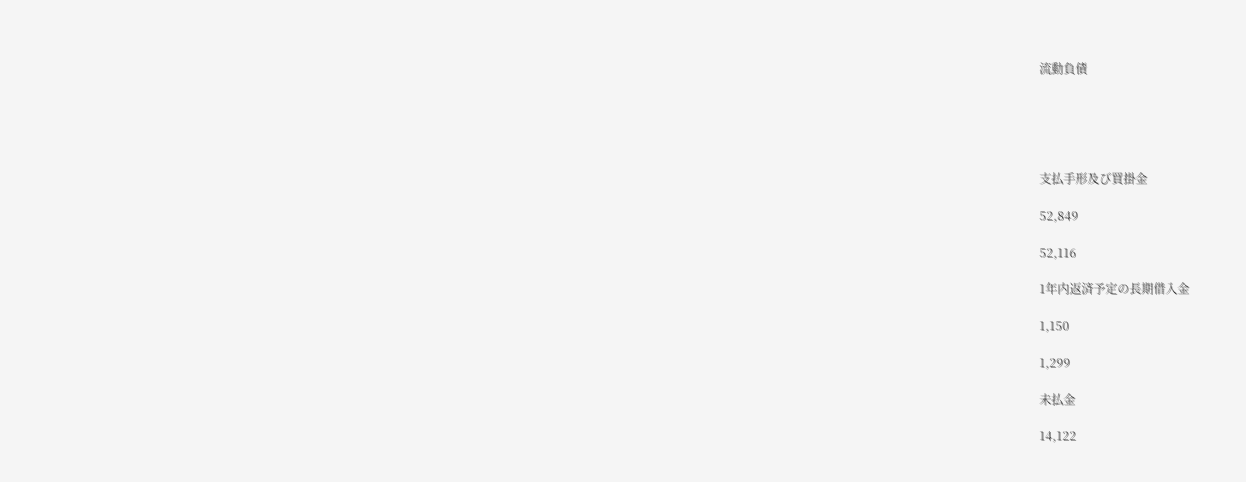流動負債





支払手形及び買掛金

52,849

52,116

1年内返済予定の長期借入金

1,150

1,299

未払金

14,122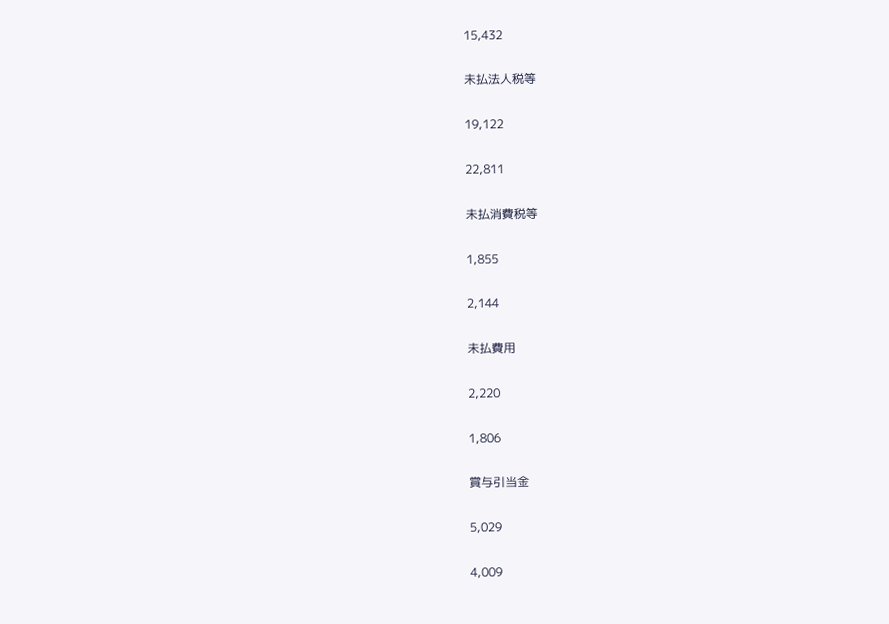15,432

未払法人税等

19,122

22,811

未払消費税等

1,855

2,144

未払費用

2,220

1,806

賞与引当金

5,029

4,009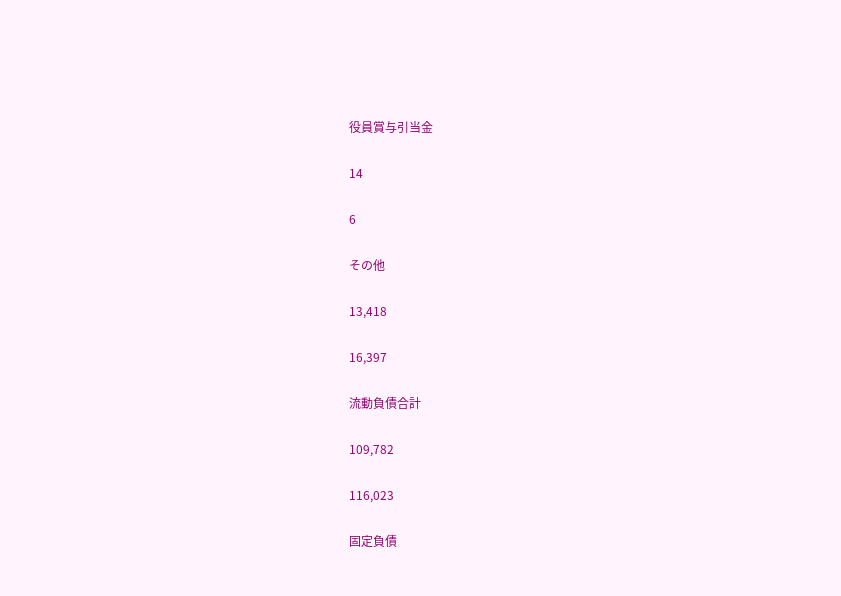役員賞与引当金

14

6

その他

13,418

16,397

流動負債合計

109,782

116,023

固定負債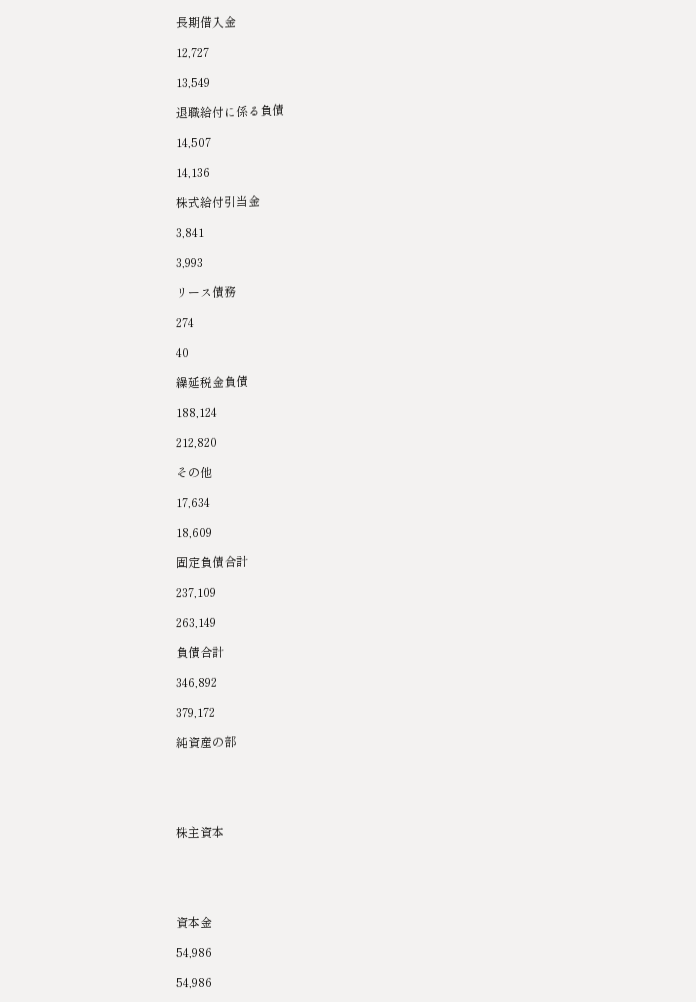長期借入金

12,727

13,549

退職給付に係る負債

14,507

14,136

株式給付引当金

3,841

3,993

リース債務

274

40

繰延税金負債

188,124

212,820

その他

17,634

18,609

固定負債合計

237,109

263,149

負債合計

346,892

379,172

純資産の部





株主資本





資本金

54,986

54,986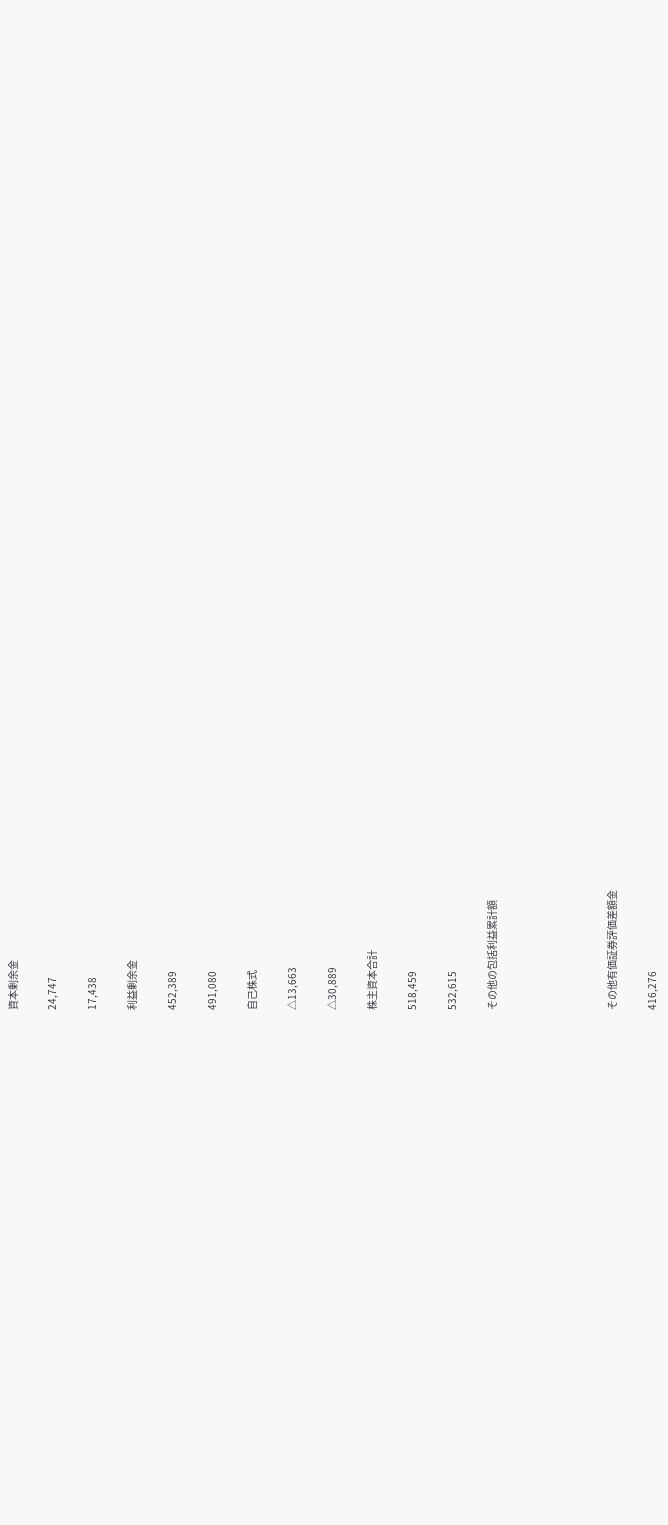資本剰余金

24,747

17,438

利益剰余金

452,389

491,080

自己株式

△13,663

△30,889

株主資本合計

518,459

532,615

その他の包括利益累計額





その他有価証券評価差額金

416,276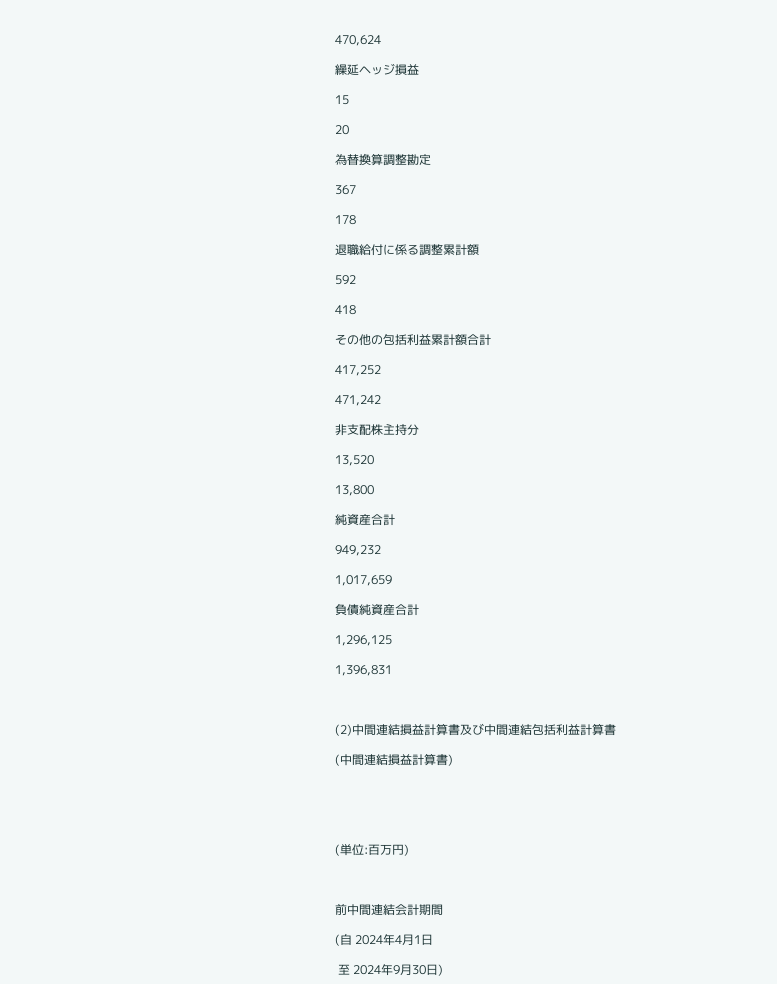470,624

繰延ヘッジ損益

15

20

為替換算調整勘定

367

178

退職給付に係る調整累計額

592

418

その他の包括利益累計額合計

417,252

471,242

非支配株主持分

13,520

13,800

純資産合計

949,232

1,017,659

負債純資産合計

1,296,125

1,396,831



(2)中間連結損益計算書及び中間連結包括利益計算書

(中間連結損益計算書)





(単位:百万円)



前中間連結会計期間

(自 2024年4月1日

 至 2024年9月30日)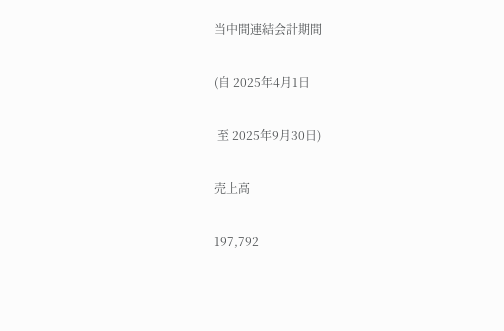当中間連結会計期間

(自 2025年4月1日

 至 2025年9月30日)

売上高

197,792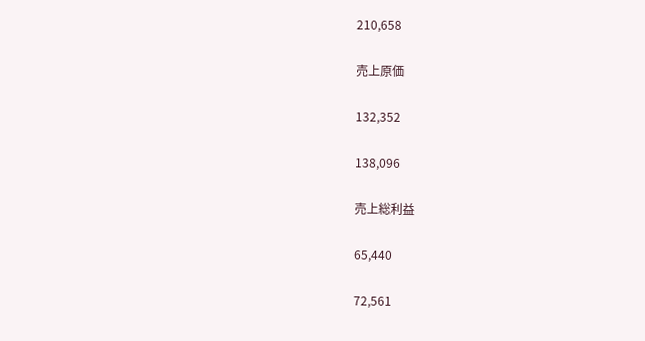210,658

売上原価

132,352

138,096

売上総利益

65,440

72,561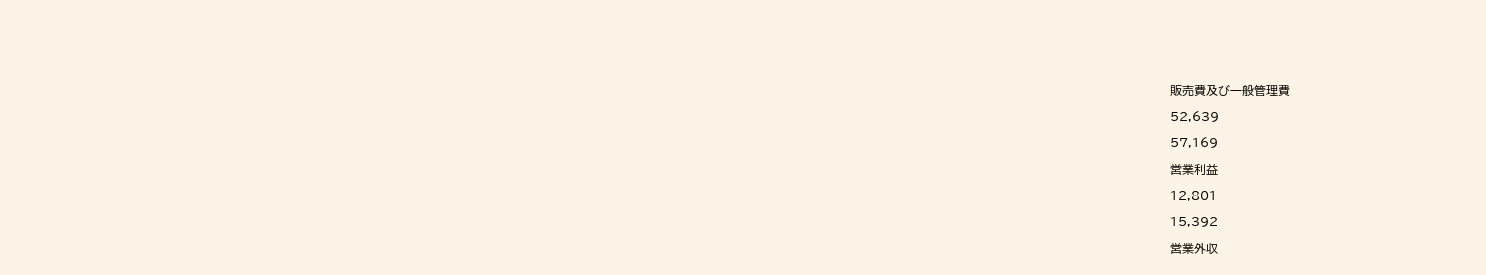販売費及び一般管理費

52,639

57,169

営業利益

12,801

15,392

営業外収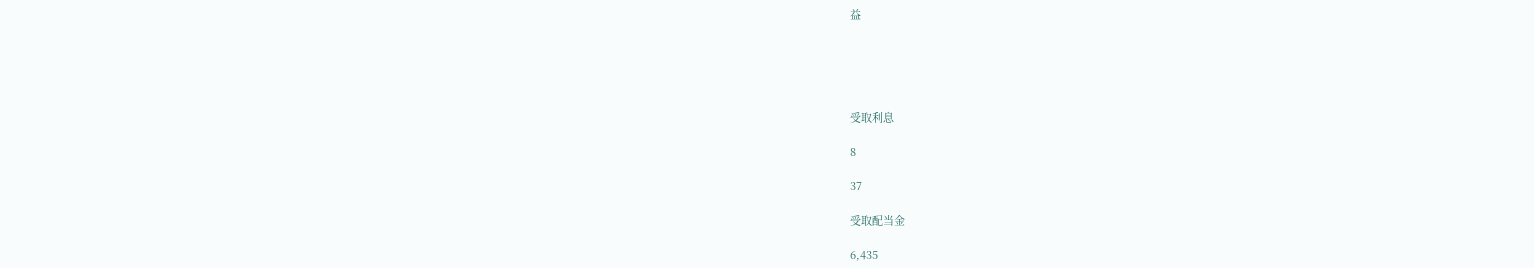益





受取利息

8

37

受取配当金

6,435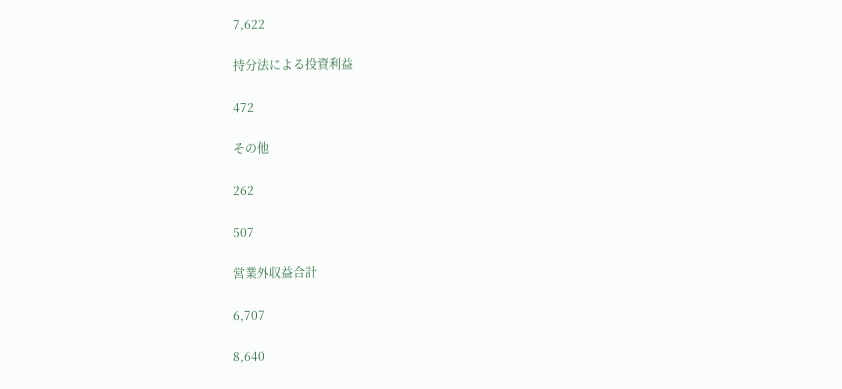7,622

持分法による投資利益

472

その他

262

507

営業外収益合計

6,707

8,640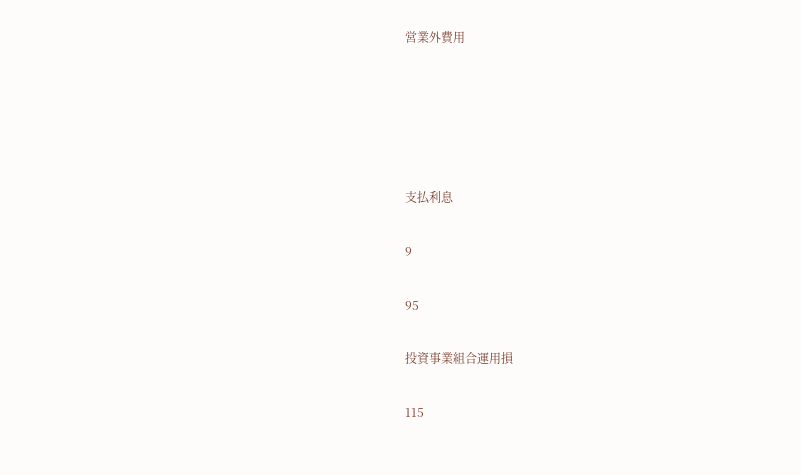営業外費用





支払利息

9

95

投資事業組合運用損

115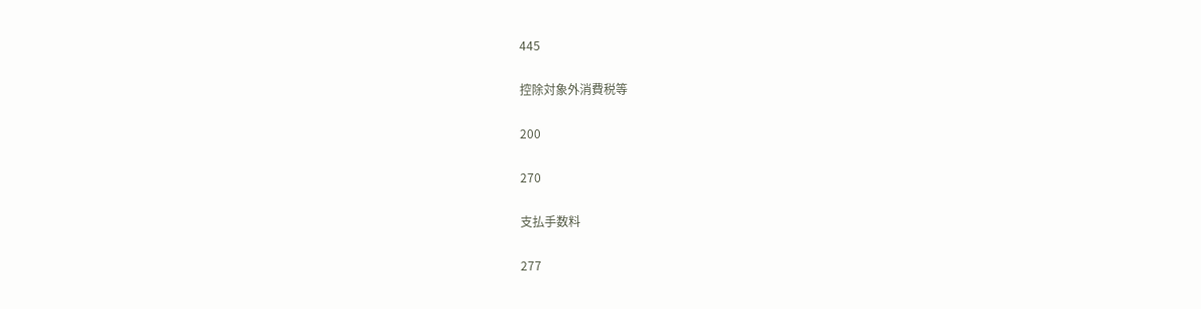445

控除対象外消費税等

200

270

支払手数料

277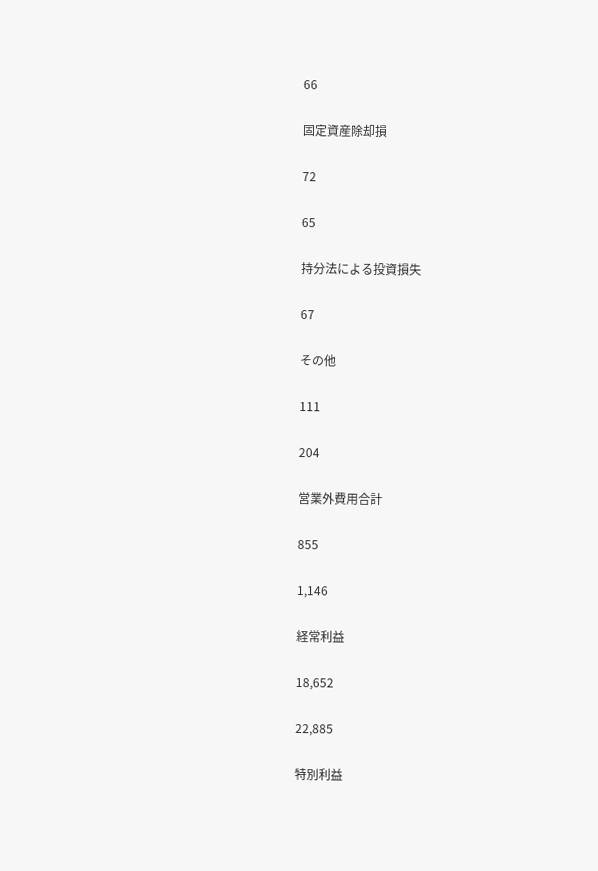66

固定資産除却損

72

65

持分法による投資損失

67

その他

111

204

営業外費用合計

855

1,146

経常利益

18,652

22,885

特別利益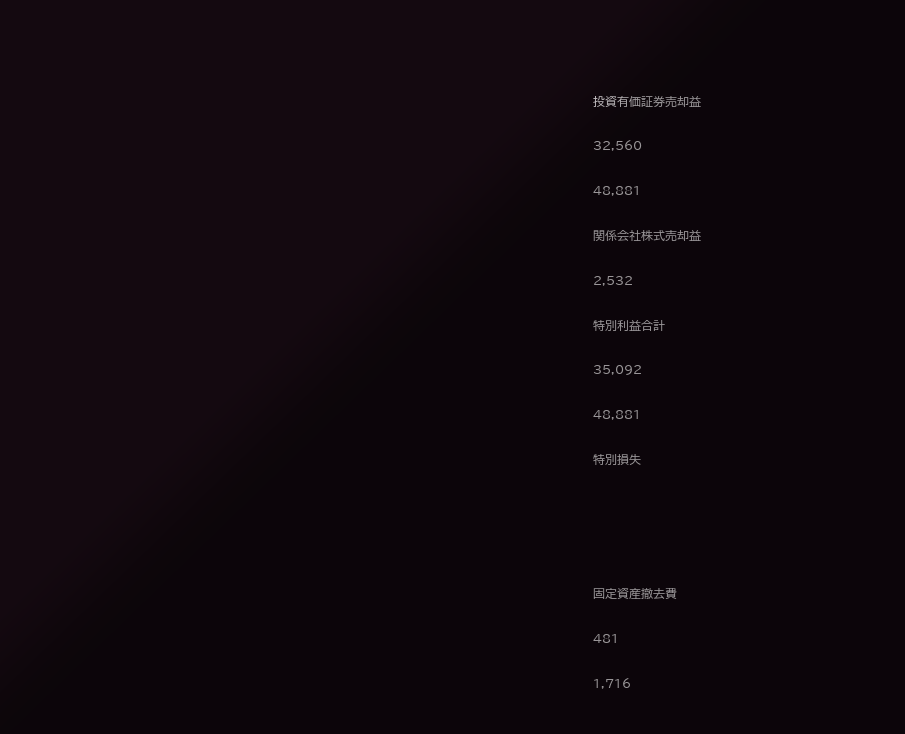投資有価証券売却益

32,560

48,881

関係会社株式売却益

2,532

特別利益合計

35,092

48,881

特別損失





固定資産撤去費

481

1,716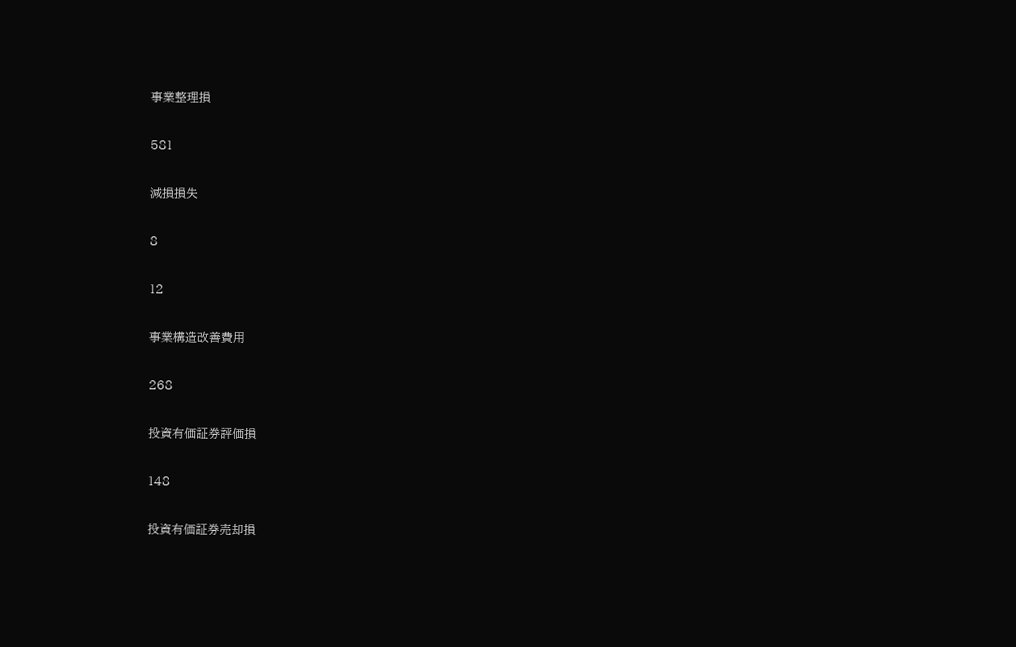事業整理損

581

減損損失

8

12

事業構造改善費用

268

投資有価証券評価損

148

投資有価証券売却損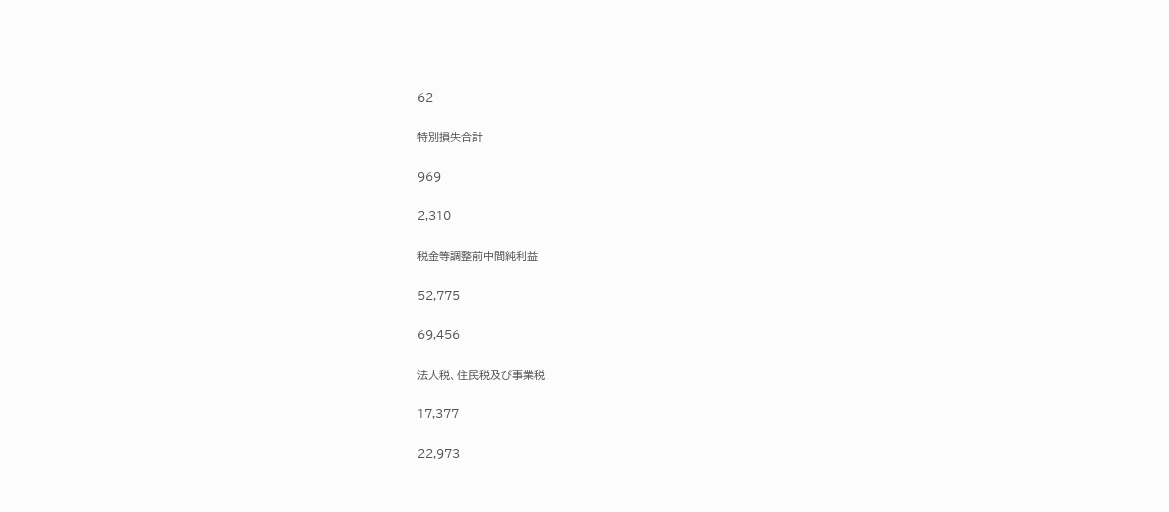62

特別損失合計

969

2,310

税金等調整前中間純利益

52,775

69,456

法人税、住民税及び事業税

17,377

22,973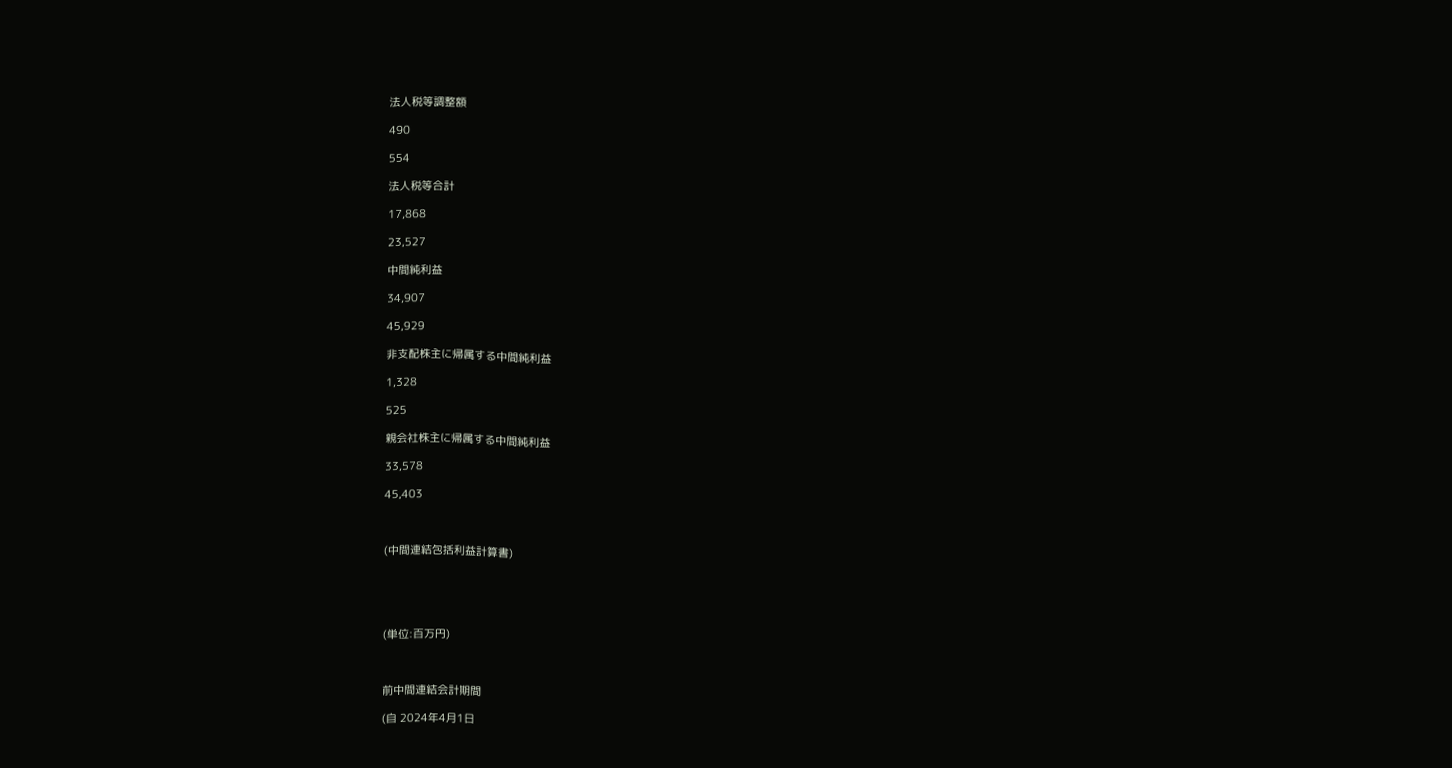法人税等調整額

490

554

法人税等合計

17,868

23,527

中間純利益

34,907

45,929

非支配株主に帰属する中間純利益

1,328

525

親会社株主に帰属する中間純利益

33,578

45,403



(中間連結包括利益計算書)





(単位:百万円)



前中間連結会計期間

(自 2024年4月1日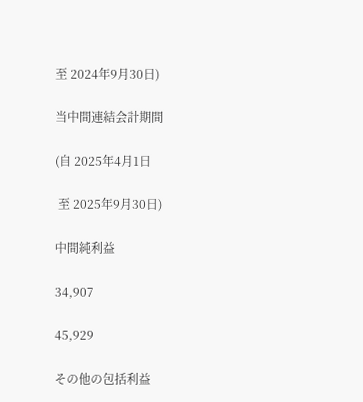至 2024年9月30日)

当中間連結会計期間

(自 2025年4月1日

 至 2025年9月30日)

中間純利益

34,907

45,929

その他の包括利益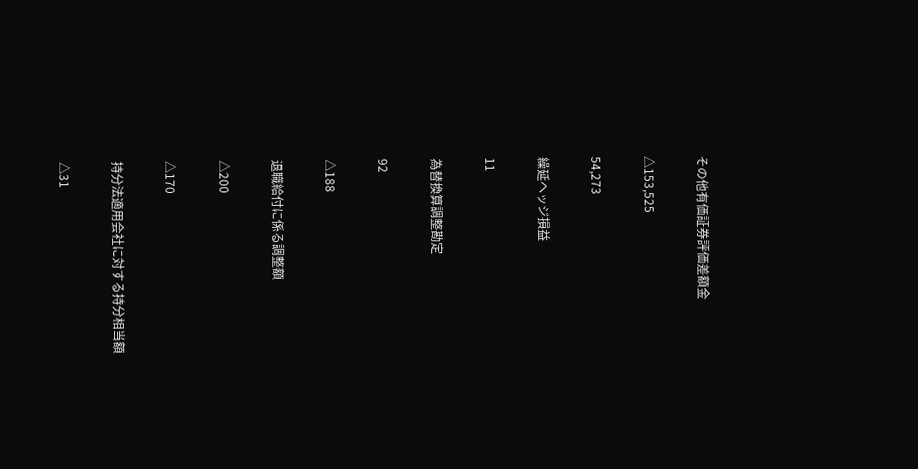その他有価証券評価差額金

△153,525

54,273

繰延ヘッジ損益

11

為替換算調整勘定

92

△188

退職給付に係る調整額

△200

△170

持分法適用会社に対する持分相当額

△31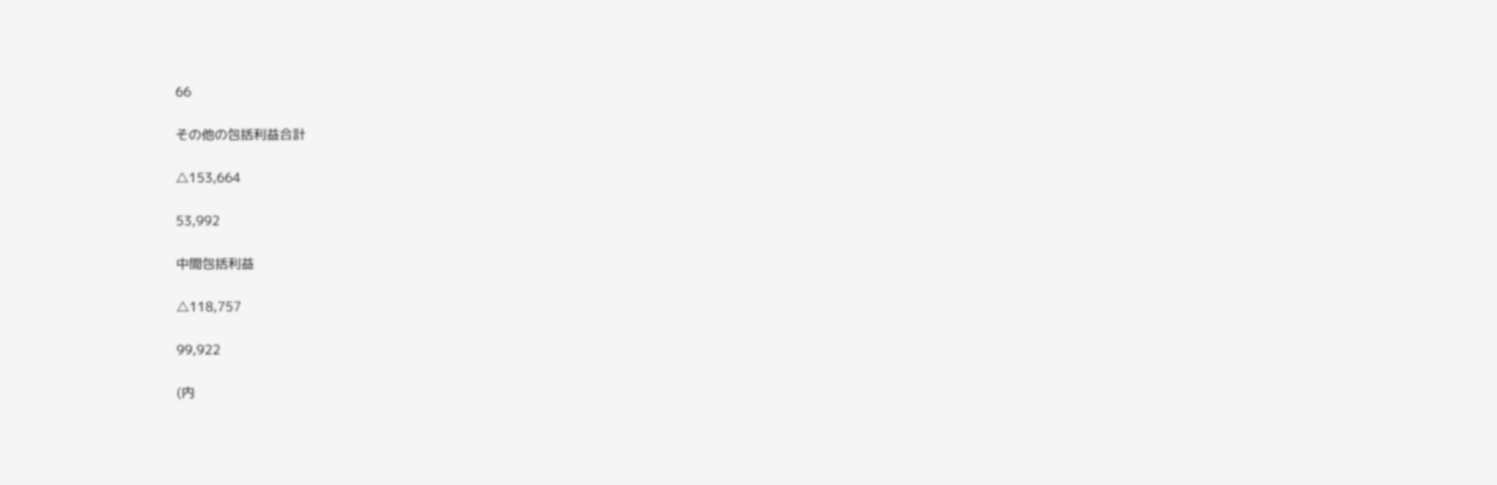66

その他の包括利益合計

△153,664

53,992

中間包括利益

△118,757

99,922

(内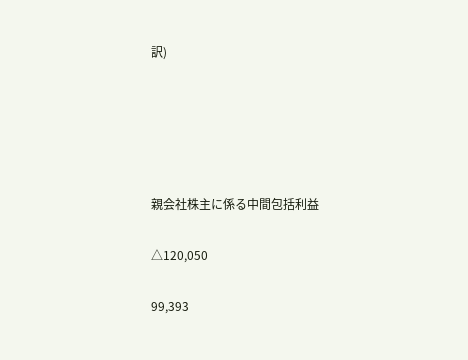訳)





親会社株主に係る中間包括利益

△120,050

99,393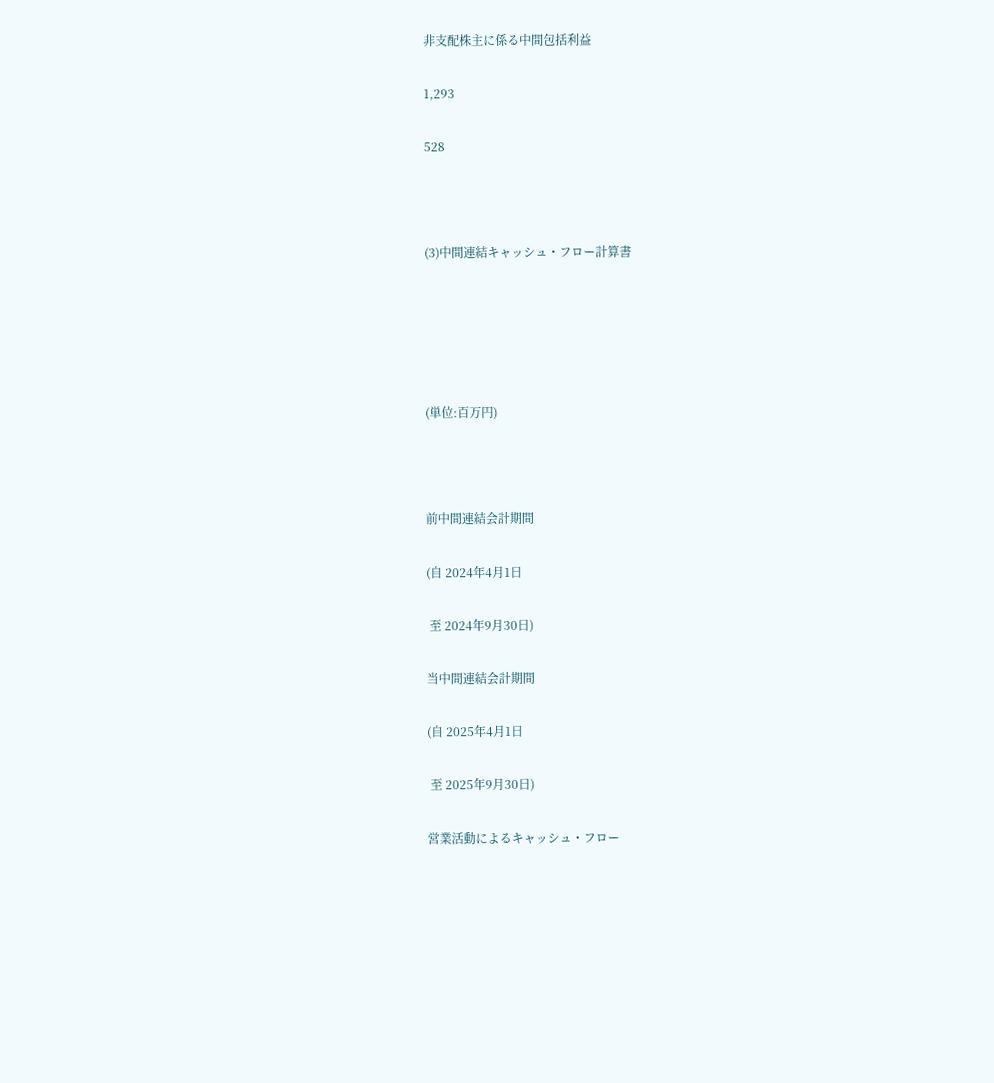非支配株主に係る中間包括利益

1,293

528



(3)中間連結キャッシュ・フロー計算書





(単位:百万円)



前中間連結会計期間

(自 2024年4月1日

 至 2024年9月30日)

当中間連結会計期間

(自 2025年4月1日

 至 2025年9月30日)

営業活動によるキャッシュ・フロー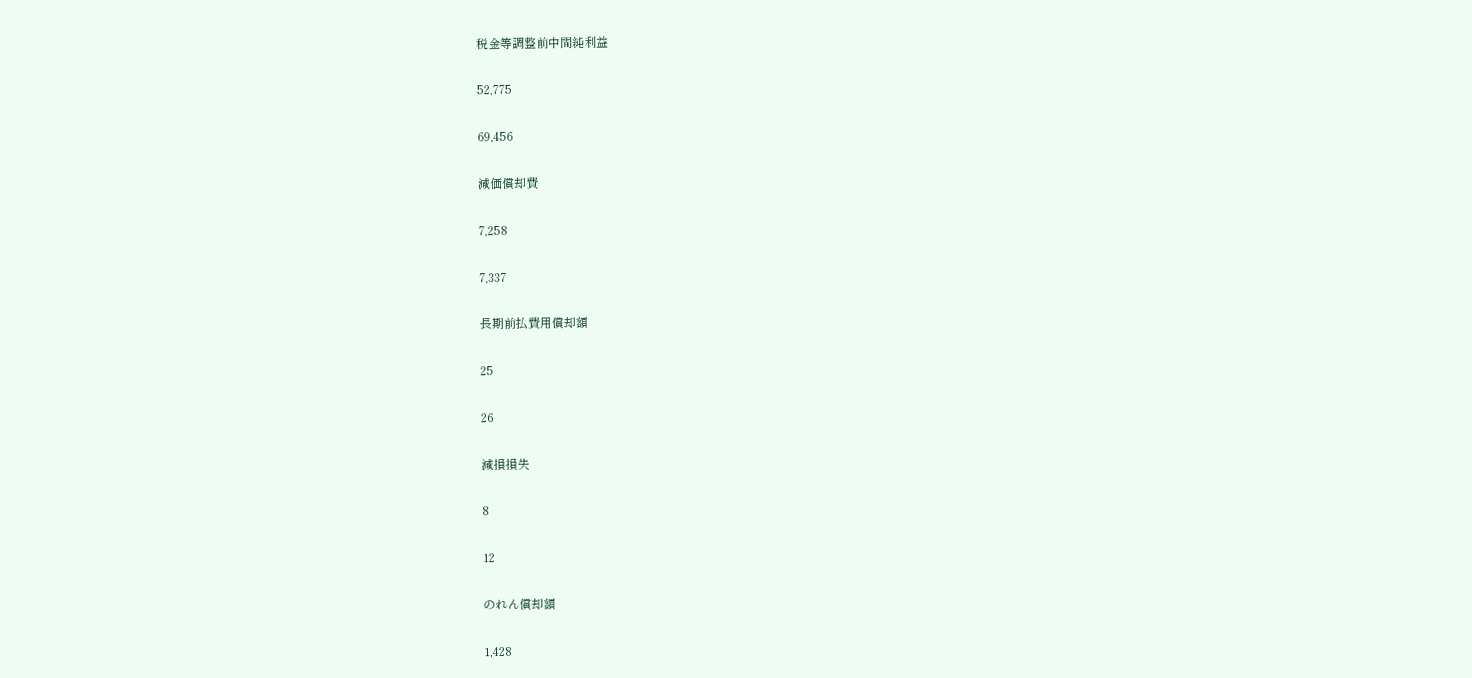税金等調整前中間純利益

52,775

69,456

減価償却費

7,258

7,337

長期前払費用償却額

25

26

減損損失

8

12

のれん償却額

1,428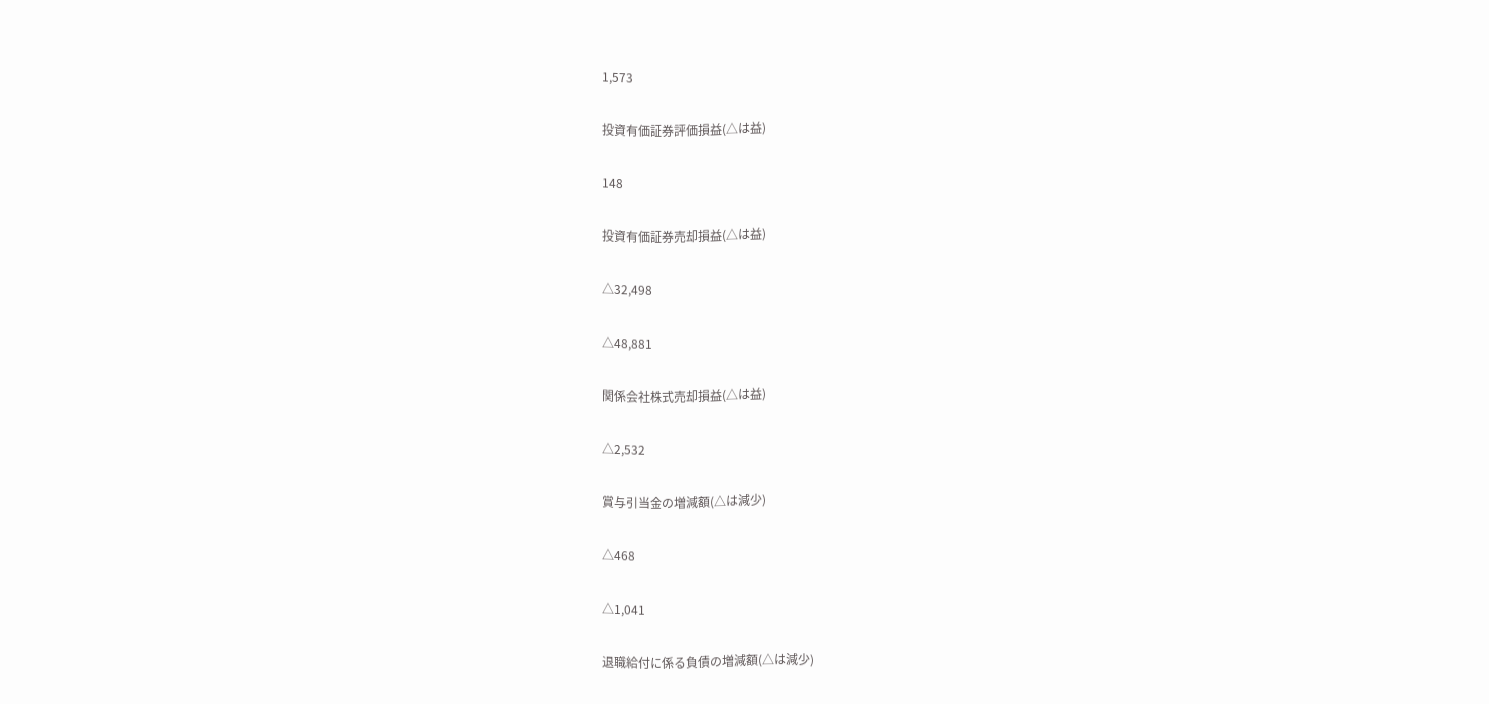1,573

投資有価証券評価損益(△は益)

148

投資有価証券売却損益(△は益)

△32,498

△48,881

関係会社株式売却損益(△は益)

△2,532

賞与引当金の増減額(△は減少)

△468

△1,041

退職給付に係る負債の増減額(△は減少)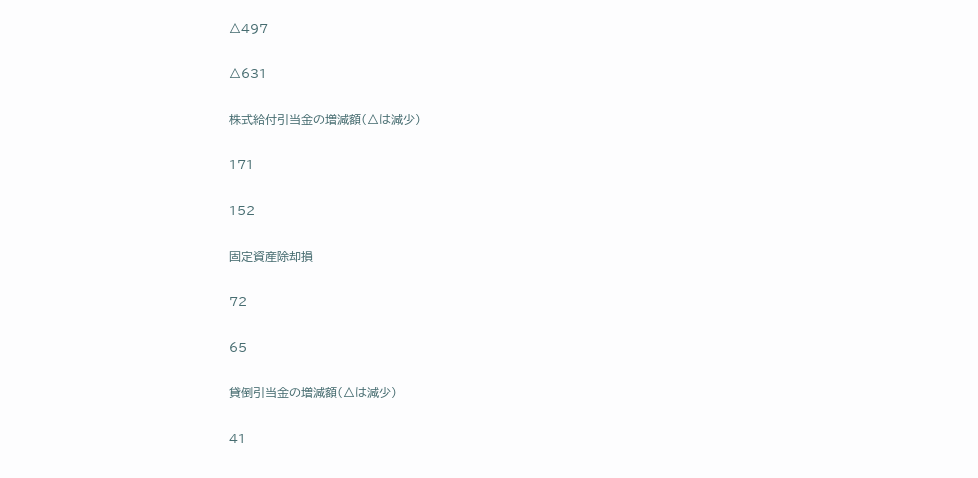△497

△631

株式給付引当金の増減額(△は減少)

171

152

固定資産除却損

72

65

貸倒引当金の増減額(△は減少)

41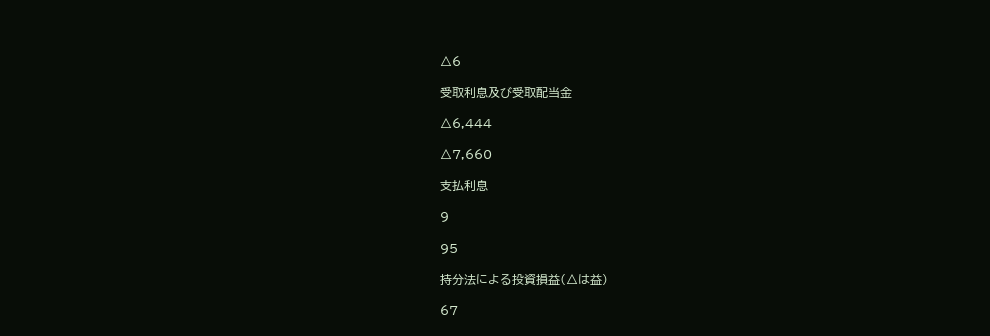△6

受取利息及び受取配当金

△6,444

△7,660

支払利息

9

95

持分法による投資損益(△は益)

67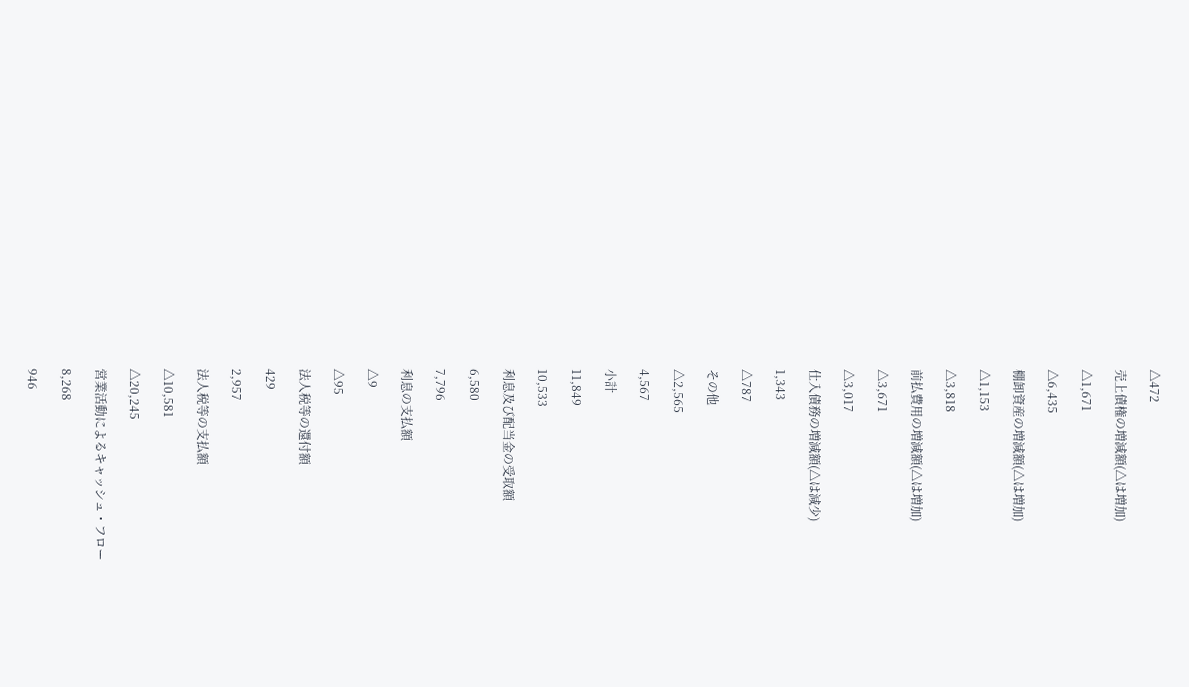△472

売上債権の増減額(△は増加)

△1,671

△6,435

棚卸資産の増減額(△は増加)

△1,153

△3,818

前払費用の増減額(△は増加)

△3,671

△3,017

仕入債務の増減額(△は減少)

1,343

△787

その他

△2,565

4,567

小計

11,849

10,533

利息及び配当金の受取額

6,580

7,796

利息の支払額

△9

△95

法人税等の還付額

429

2,957

法人税等の支払額

△10,581

△20,245

営業活動によるキャッシュ・フロー

8,268

946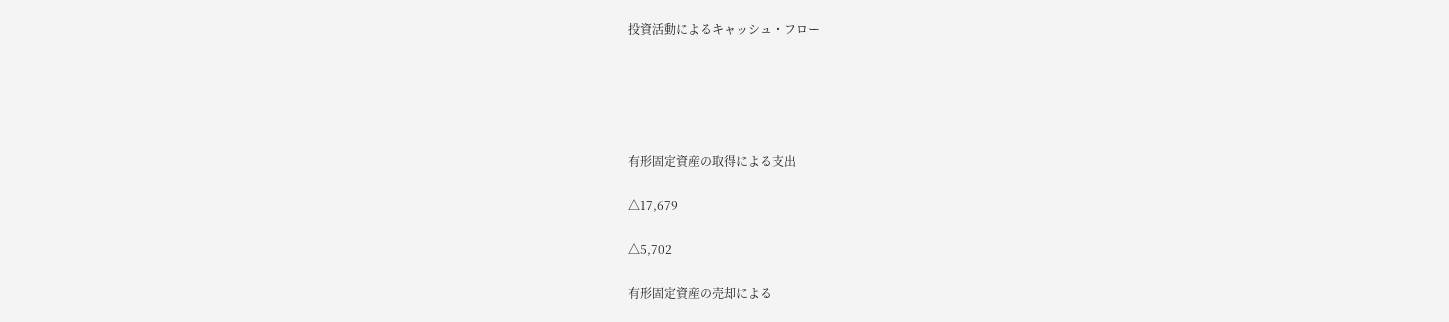投資活動によるキャッシュ・フロー





有形固定資産の取得による支出

△17,679

△5,702

有形固定資産の売却による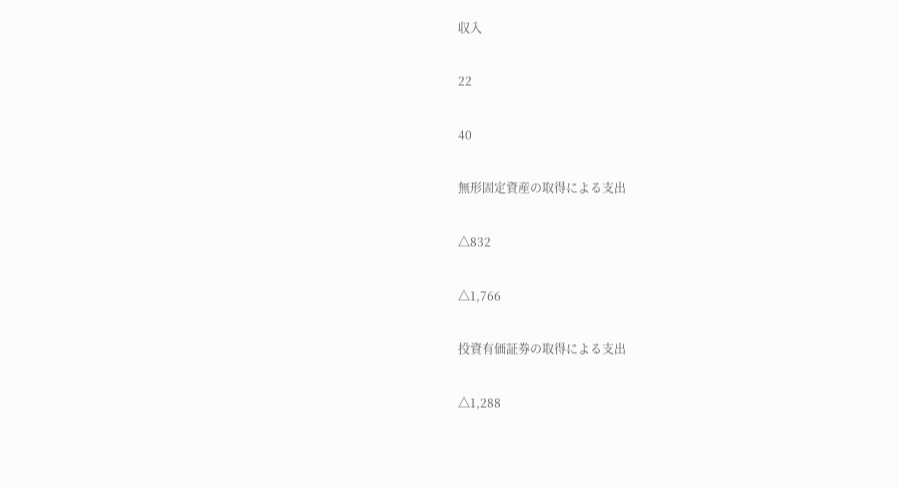収入

22

40

無形固定資産の取得による支出

△832

△1,766

投資有価証券の取得による支出

△1,288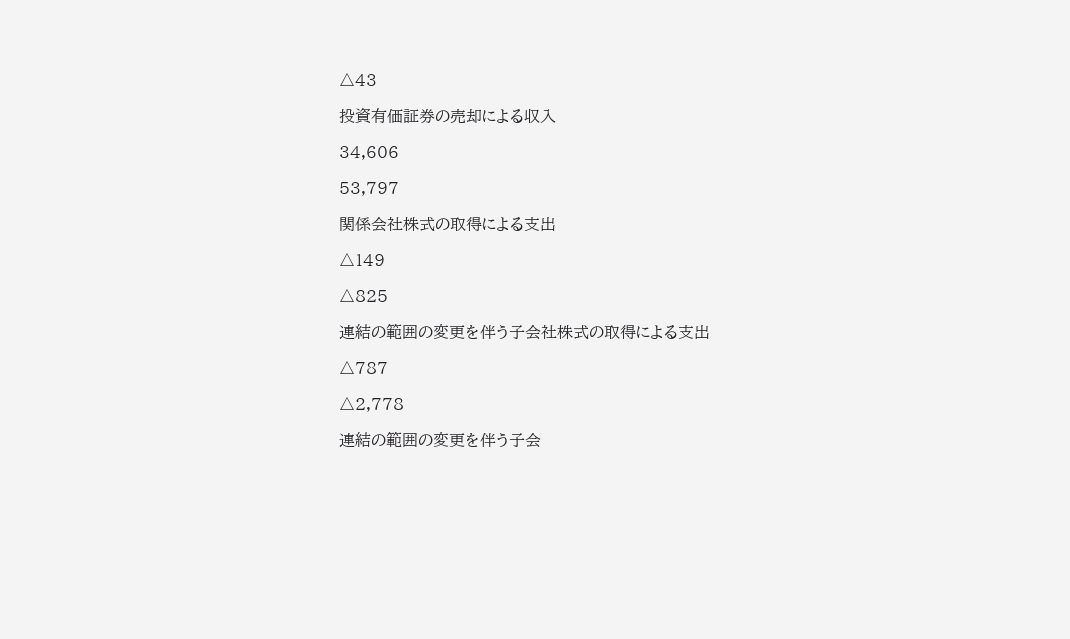△43

投資有価証券の売却による収入

34,606

53,797

関係会社株式の取得による支出

△149

△825

連結の範囲の変更を伴う子会社株式の取得による支出

△787

△2,778

連結の範囲の変更を伴う子会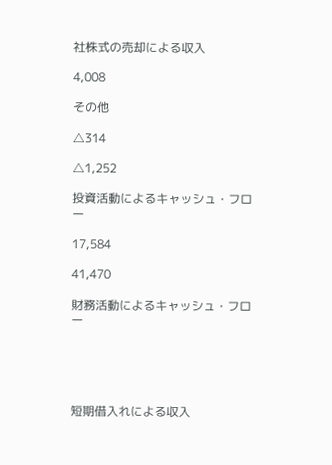社株式の売却による収入

4,008

その他

△314

△1,252

投資活動によるキャッシュ・フロー

17,584

41,470

財務活動によるキャッシュ・フロー





短期借入れによる収入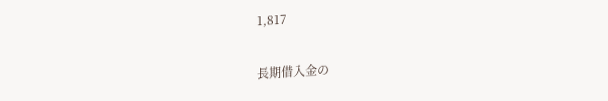1,817

長期借入金の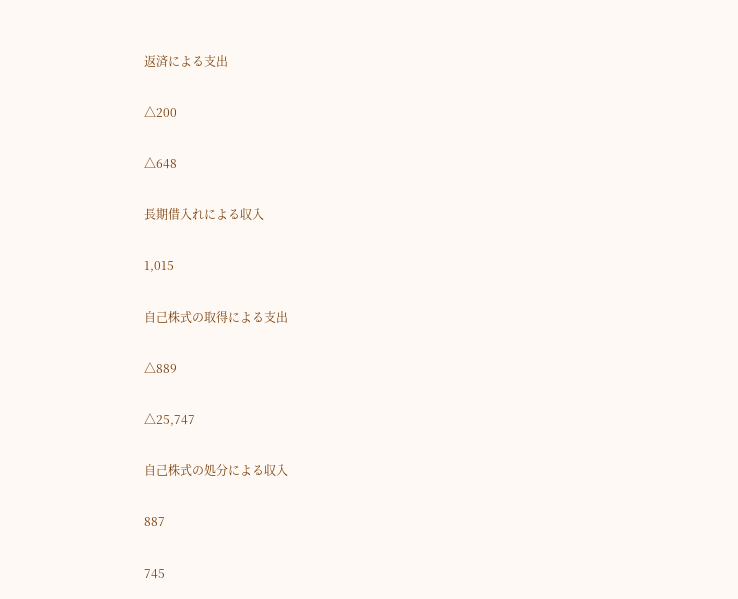返済による支出

△200

△648

長期借入れによる収入

1,015

自己株式の取得による支出

△889

△25,747

自己株式の処分による収入

887

745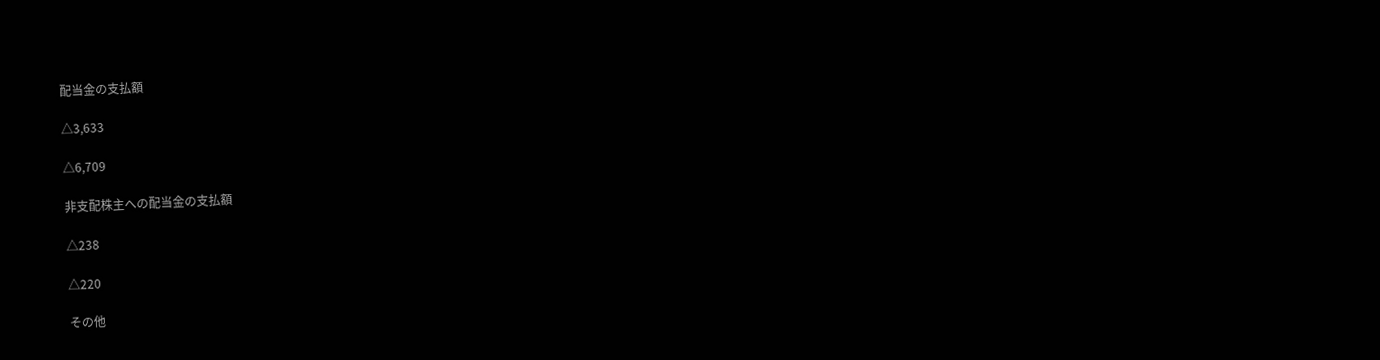配当金の支払額

△3,633

△6,709

非支配株主への配当金の支払額

△238

△220

その他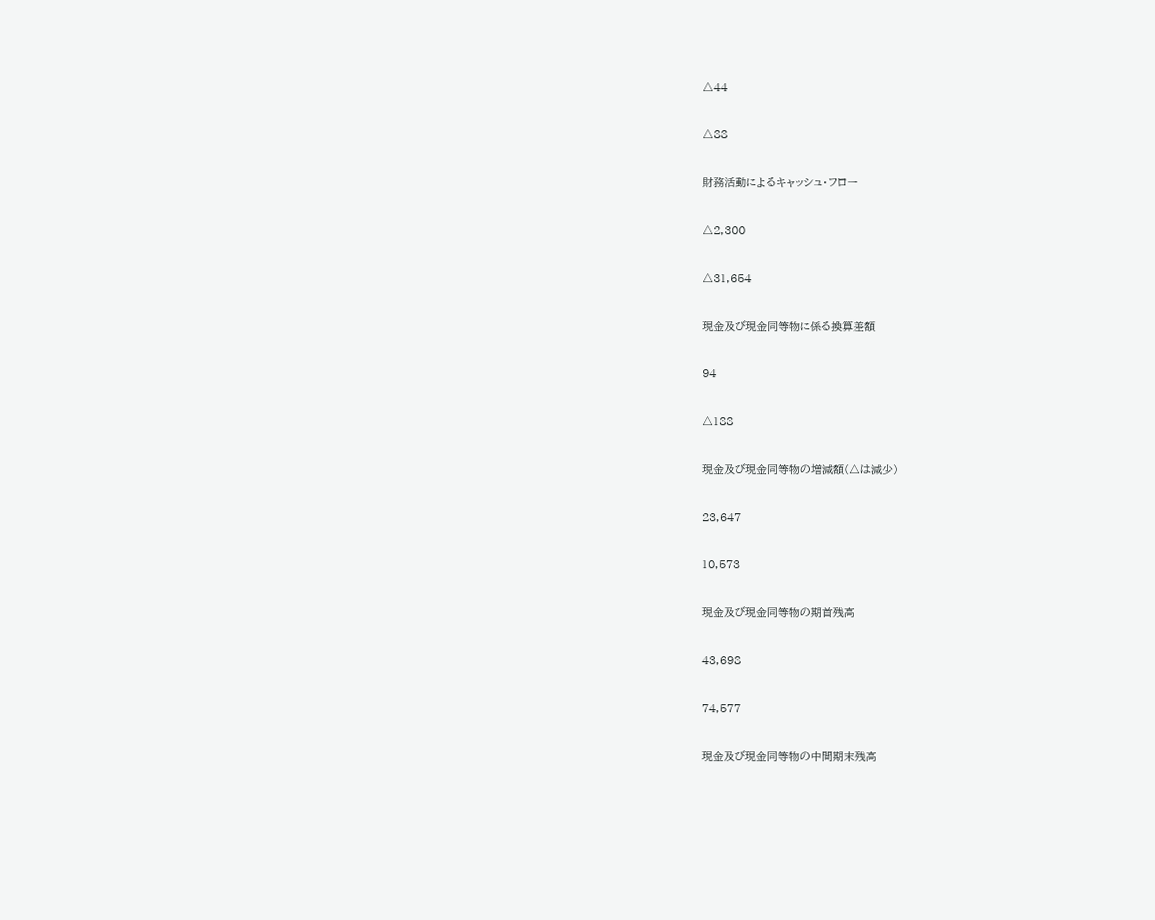△44

△88

財務活動によるキャッシュ・フロー

△2,300

△31,654

現金及び現金同等物に係る換算差額

94

△188

現金及び現金同等物の増減額(△は減少)

23,647

10,573

現金及び現金同等物の期首残高

43,698

74,577

現金及び現金同等物の中間期末残高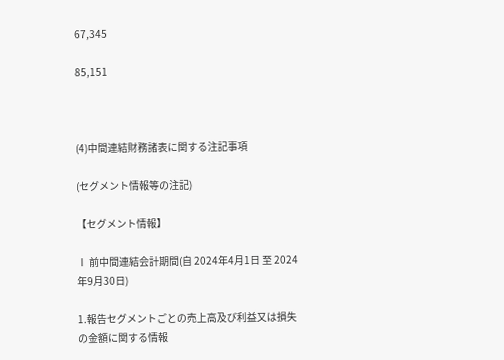67,345

85,151



(4)中間連結財務諸表に関する注記事項

(セグメント情報等の注記)

【セグメント情報】

Ⅰ 前中間連結会計期間(自 2024年4月1日 至 2024年9月30日)

1.報告セグメントごとの売上高及び利益又は損失の金額に関する情報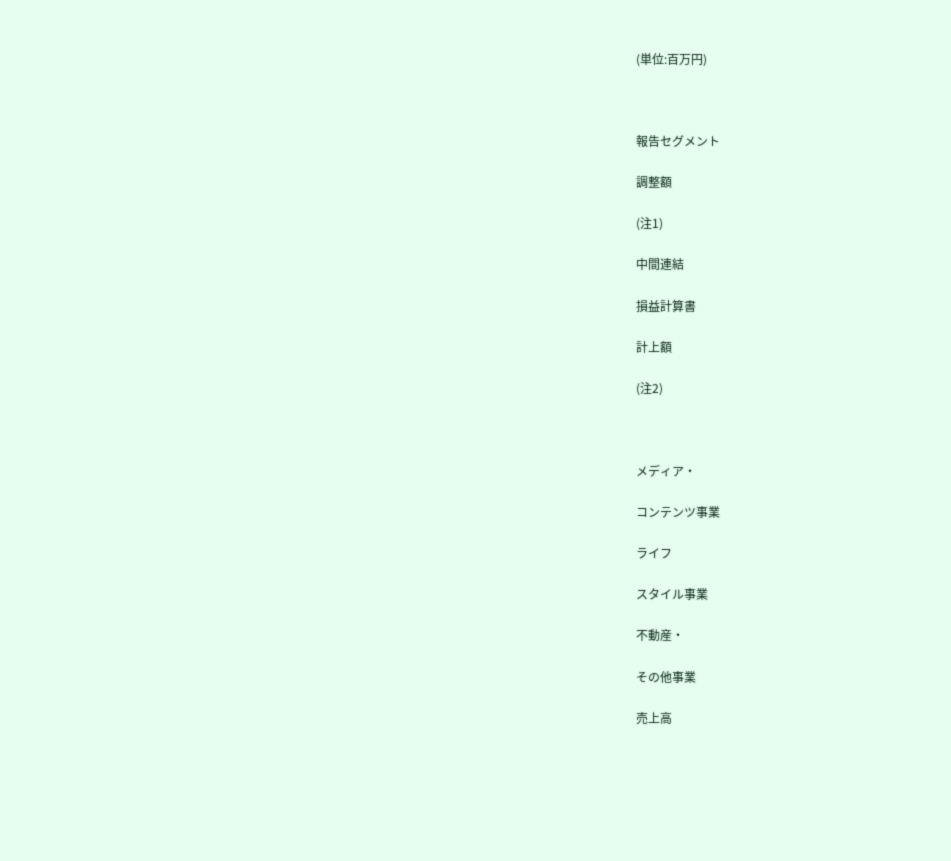(単位:百万円)



報告セグメント

調整額

(注1)

中間連結

損益計算書

計上額

(注2)



メディア・

コンテンツ事業

ライフ

スタイル事業

不動産・

その他事業

売上高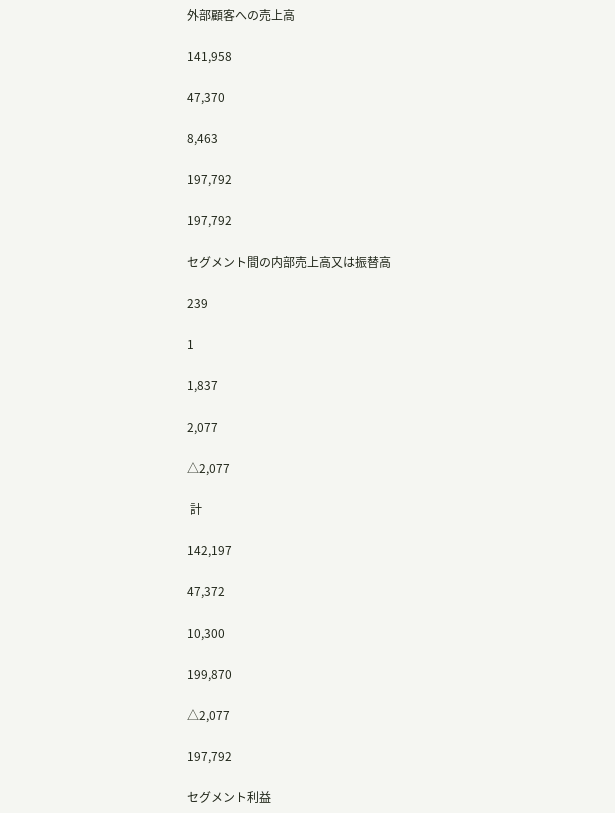外部顧客への売上高

141,958

47,370

8,463

197,792

197,792

セグメント間の内部売上高又は振替高

239

1

1,837

2,077

△2,077

 計

142,197

47,372

10,300

199,870

△2,077

197,792

セグメント利益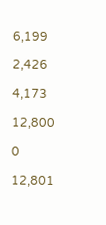6,199

2,426

4,173

12,800

0

12,801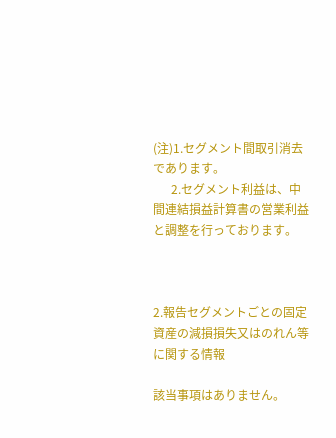(注)1.セグメント間取引消去であります。
      2.セグメント利益は、中間連結損益計算書の営業利益と調整を行っております。



2.報告セグメントごとの固定資産の減損損失又はのれん等に関する情報

該当事項はありません。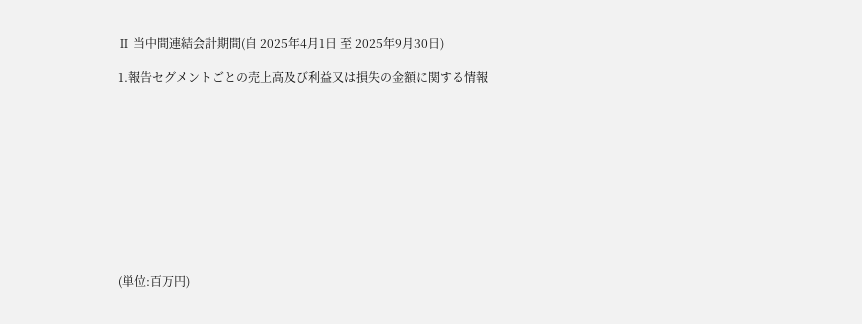Ⅱ 当中間連結会計期間(自 2025年4月1日 至 2025年9月30日)

1.報告セグメントごとの売上高及び利益又は損失の金額に関する情報











(単位:百万円)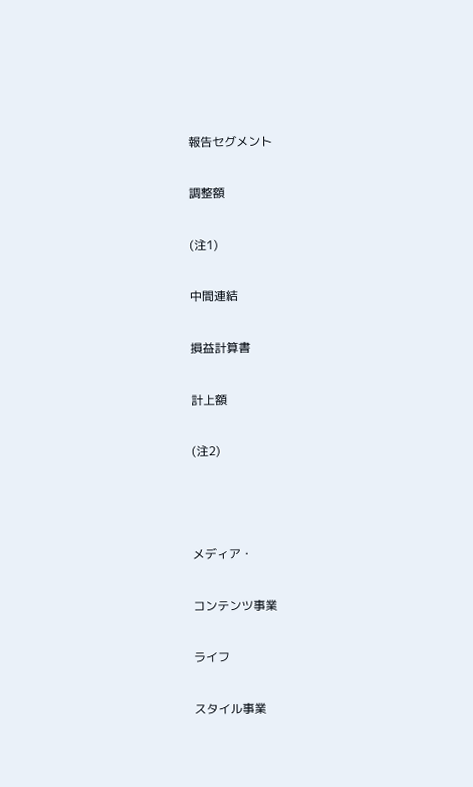報告セグメント

調整額

(注1)

中間連結

損益計算書

計上額

(注2)



メディア・

コンテンツ事業

ライフ

スタイル事業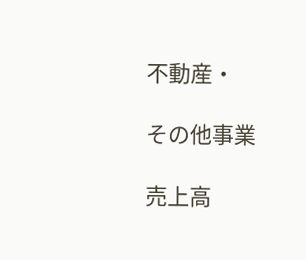不動産・

その他事業

売上高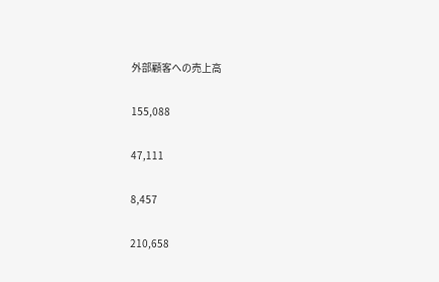外部顧客への売上高

155,088

47,111

8,457

210,658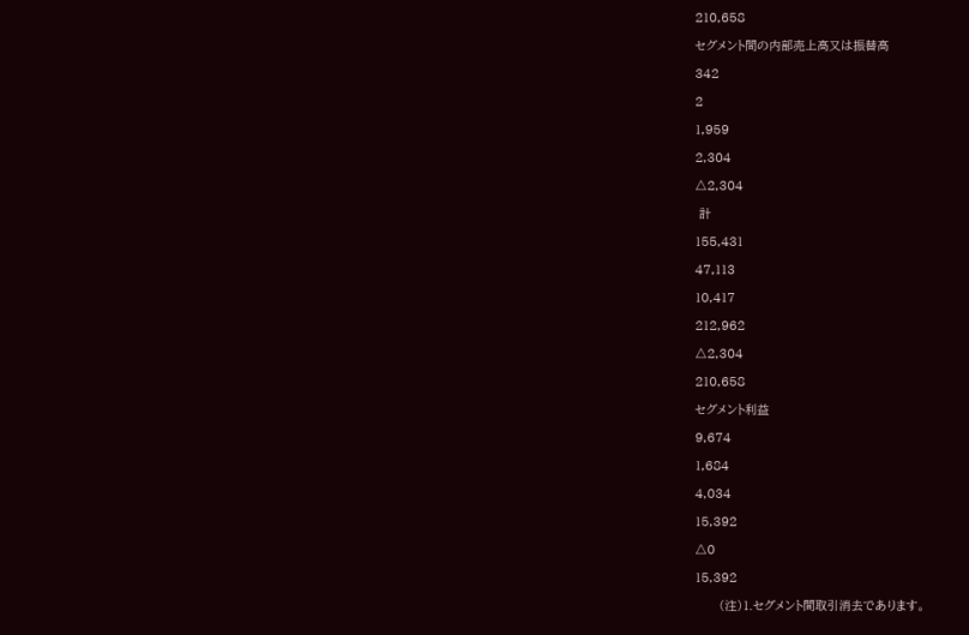210,658

セグメント間の内部売上高又は振替高

342

2

1,959

2,304

△2,304

 計

155,431

47,113

10,417

212,962

△2,304

210,658

セグメント利益

9,674

1,684

4,034

15,392

△0

15,392

      (注)1.セグメント間取引消去であります。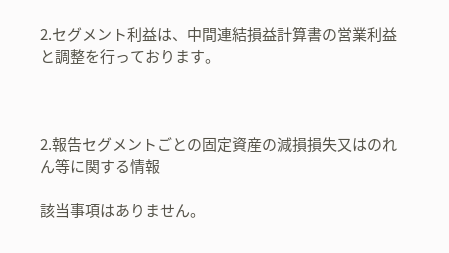2.セグメント利益は、中間連結損益計算書の営業利益と調整を行っております。



2.報告セグメントごとの固定資産の減損損失又はのれん等に関する情報

該当事項はありません。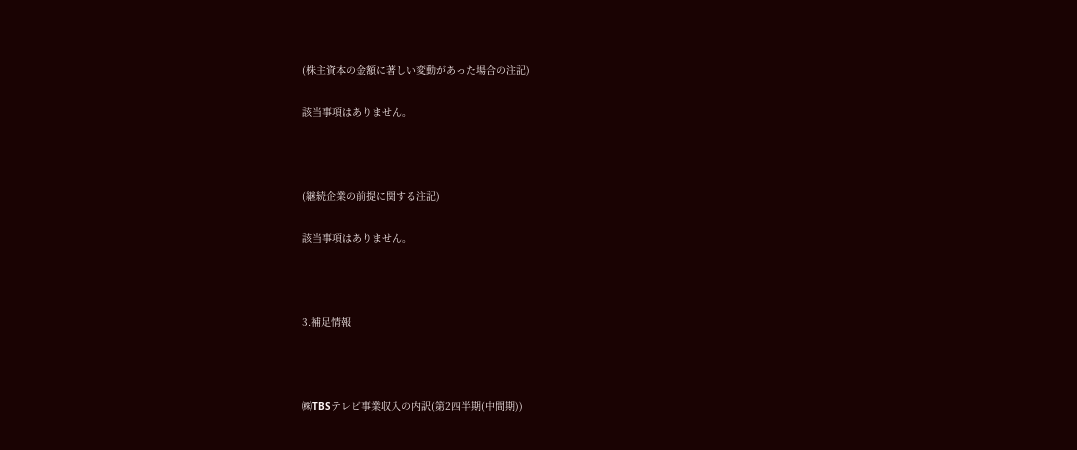(株主資本の金額に著しい変動があった場合の注記)

該当事項はありません。



(継続企業の前提に関する注記)

該当事項はありません。



3.補足情報



㈱TBSテレビ事業収入の内訳(第2四半期(中間期))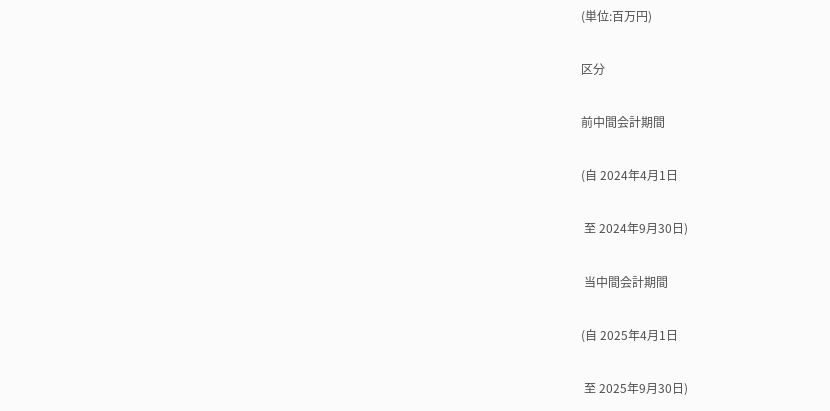(単位:百万円)

区分

前中間会計期間

(自 2024年4月1日

 至 2024年9月30日)

 当中間会計期間

(自 2025年4月1日

 至 2025年9月30日)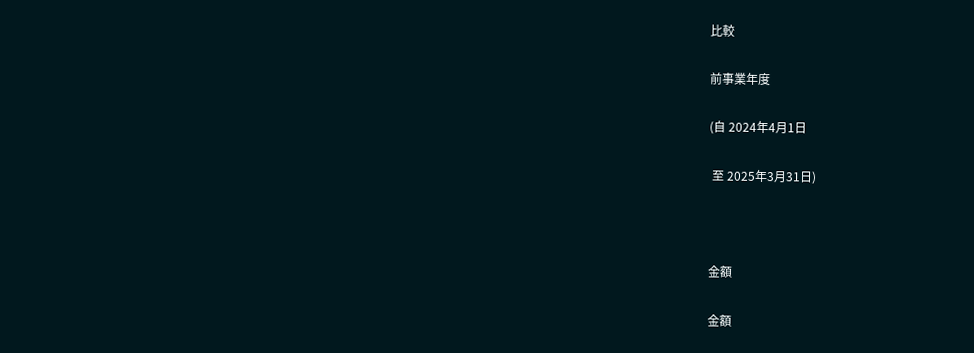比較

前事業年度

(自 2024年4月1日

 至 2025年3月31日)



金額

金額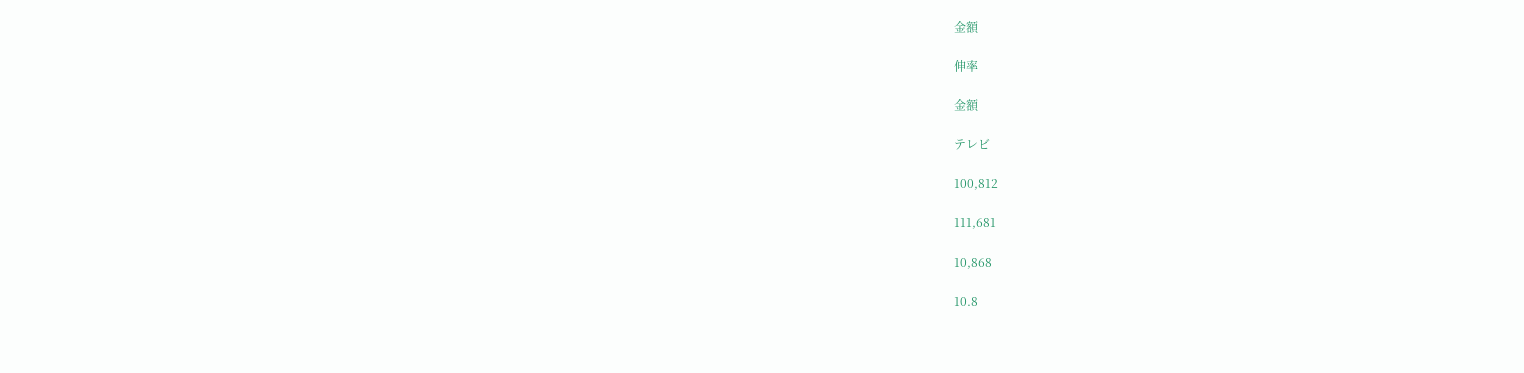金額

伸率

金額

テレビ

100,812

111,681

10,868

10.8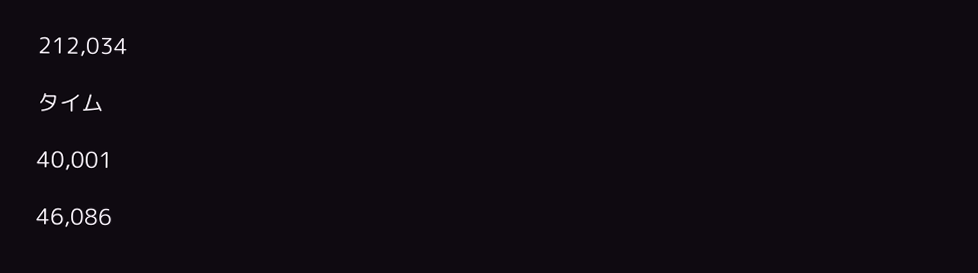212,034

タイム

40,001

46,086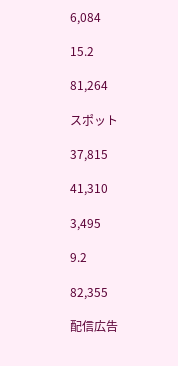6,084

15.2

81,264

スポット

37,815

41,310

3,495

9.2

82,355

配信広告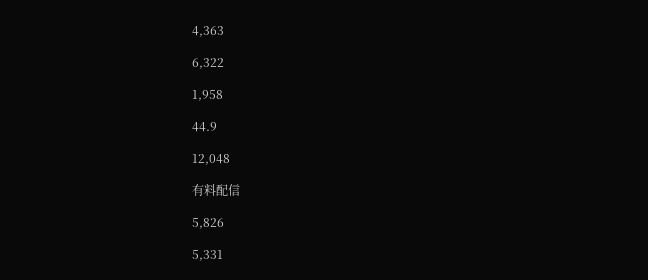4,363

6,322

1,958

44.9

12,048

有料配信

5,826

5,331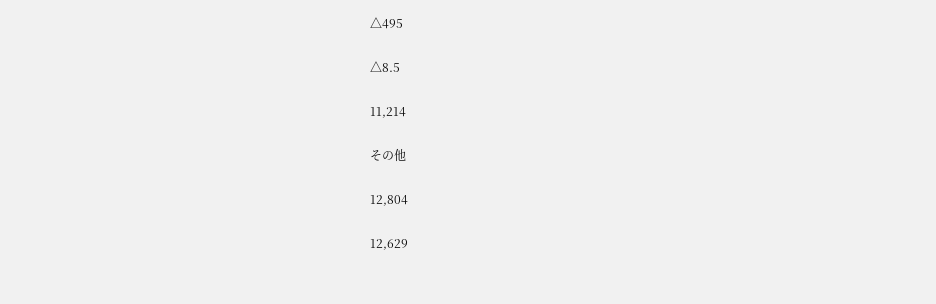△495

△8.5

11,214

その他

12,804

12,629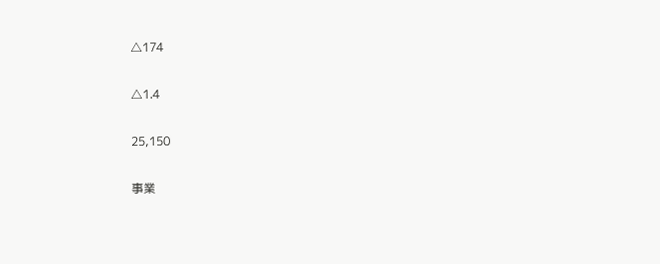△174

△1.4

25,150

事業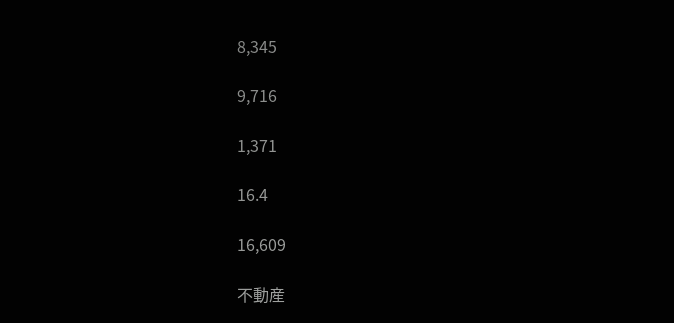8,345

9,716

1,371

16.4

16,609

不動産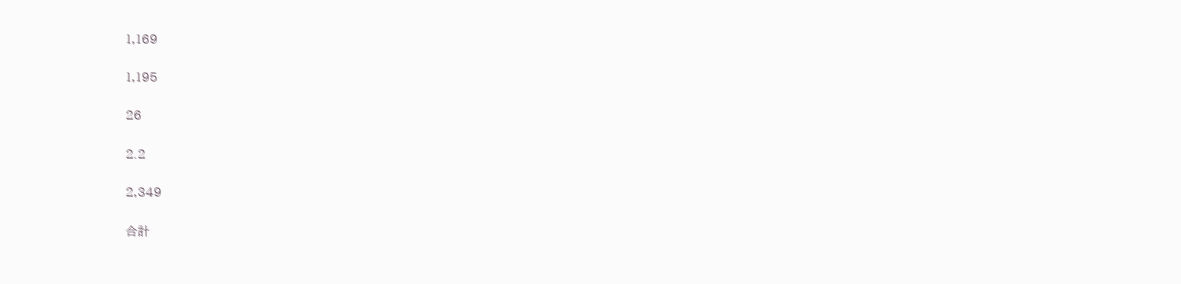1,169

1,195

26

2.2

2,349

合計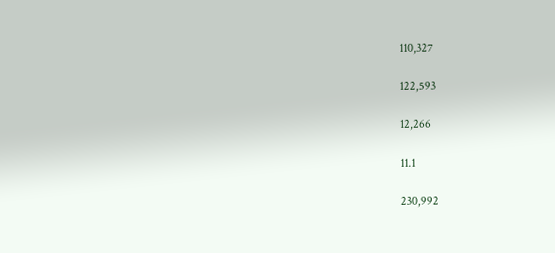110,327

122,593

12,266

11.1

230,992